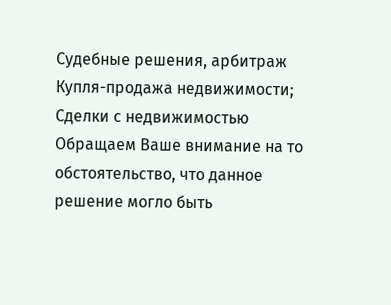Судебные решения, арбитраж
Купля-продажа недвижимости; Сделки с недвижимостью
Обращаем Ваше внимание на то обстоятельство, что данное решение могло быть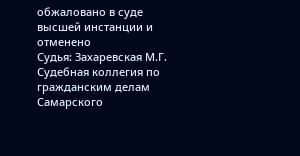обжаловано в суде высшей инстанции и отменено
Судья: Захаревская М.Г.
Судебная коллегия по гражданским делам Самарского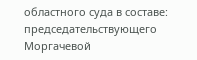областного суда в составе:
председательствующего Моргачевой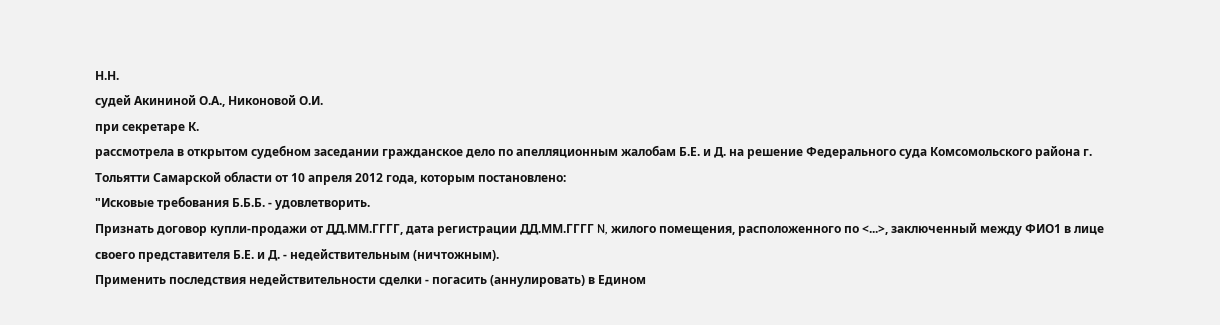Н.Н.
судей Акининой О.А., Никоновой О.И.
при секретаре К.
рассмотрела в открытом судебном заседании гражданское дело по апелляционным жалобам Б.Е. и Д. на решение Федерального суда Комсомольского района г. Тольятти Самарской области от 10 апреля 2012 года, которым постановлено:
"Исковые требования Б.Б.Б. - удовлетворить.
Признать договор купли-продажи от ДД.ММ.ГГГГ, дата регистрации ДД.ММ.ГГГГ N, жилого помещения, расположенного по <...>, заключенный между ФИО1 в лице своего представителя Б.Е. и Д. - недействительным (ничтожным).
Применить последствия недействительности сделки - погасить (аннулировать) в Едином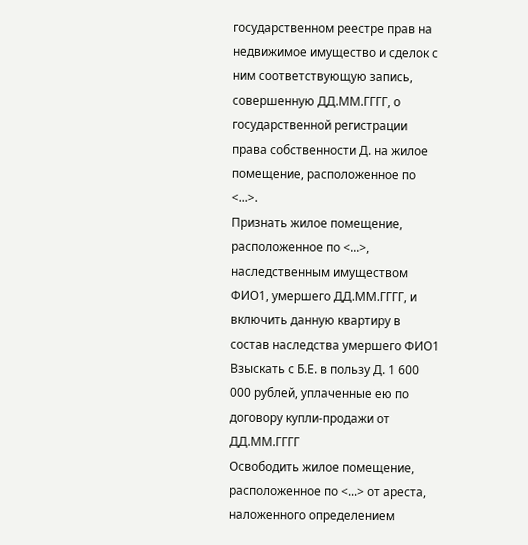государственном реестре прав на недвижимое имущество и сделок с ним соответствующую запись, совершенную ДД.ММ.ГГГГ, о государственной регистрации права собственности Д. на жилое помещение, расположенное по <...>.
Признать жилое помещение, расположенное по <...>, наследственным имуществом ФИО1, умершего ДД.ММ.ГГГГ, и включить данную квартиру в состав наследства умершего ФИО1
Взыскать с Б.Е. в пользу Д. 1 600 000 рублей, уплаченные ею по договору купли-продажи от ДД.ММ.ГГГГ
Освободить жилое помещение, расположенное по <...> от ареста, наложенного определением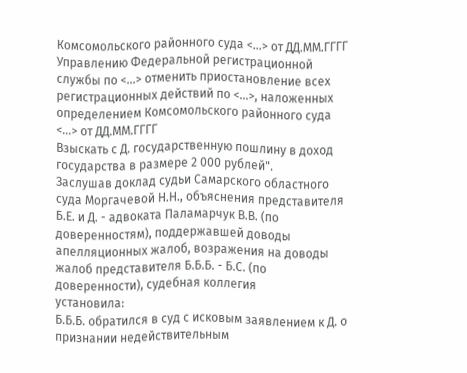Комсомольского районного суда <...> от ДД.ММ.ГГГГ
Управлению Федеральной регистрационной службы по <...> отменить приостановление всех регистрационных действий по <...>, наложенных определением Комсомольского районного суда <...> от ДД.ММ.ГГГГ
Взыскать с Д. государственную пошлину в доход государства в размере 2 000 рублей".
Заслушав доклад судьи Самарского областного суда Моргачевой Н.Н., объяснения представителя Б.Е. и Д. - адвоката Паламарчук В.В. (по доверенностям), поддержавшей доводы апелляционных жалоб, возражения на доводы жалоб представителя Б.Б.Б. - Б.С. (по доверенности), судебная коллегия
установила:
Б.Б.Б. обратился в суд с исковым заявлением к Д. о признании недействительным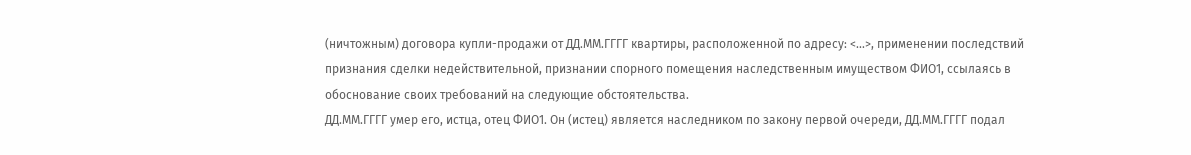(ничтожным) договора купли-продажи от ДД.ММ.ГГГГ квартиры, расположенной по адресу: <...>, применении последствий признания сделки недействительной, признании спорного помещения наследственным имуществом ФИО1, ссылаясь в обоснование своих требований на следующие обстоятельства.
ДД.ММ.ГГГГ умер его, истца, отец ФИО1. Он (истец) является наследником по закону первой очереди, ДД.ММ.ГГГГ подал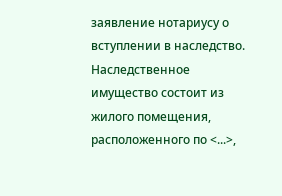заявление нотариусу о вступлении в наследство. Наследственное имущество состоит из жилого помещения, расположенного по <...>,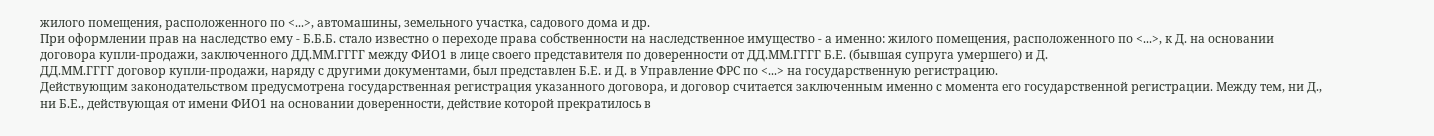жилого помещения, расположенного по <...>, автомашины, земельного участка, садового дома и др.
При оформлении прав на наследство ему - Б.Б.Б. стало известно о переходе права собственности на наследственное имущество - а именно: жилого помещения, расположенного по <...>, к Д. на основании договора купли-продажи, заключенного ДД.ММ.ГГГГ между ФИО1 в лице своего представителя по доверенности от ДД.ММ.ГГГГ Б.Е. (бывшая супруга умершего) и Д.
ДД.ММ.ГГГГ договор купли-продажи, наряду с другими документами, был представлен Б.Е. и Д. в Управление ФРС по <...> на государственную регистрацию.
Действующим законодательством предусмотрена государственная регистрация указанного договора, и договор считается заключенным именно с момента его государственной регистрации. Между тем, ни Д., ни Б.Е., действующая от имени ФИО1 на основании доверенности, действие которой прекратилось в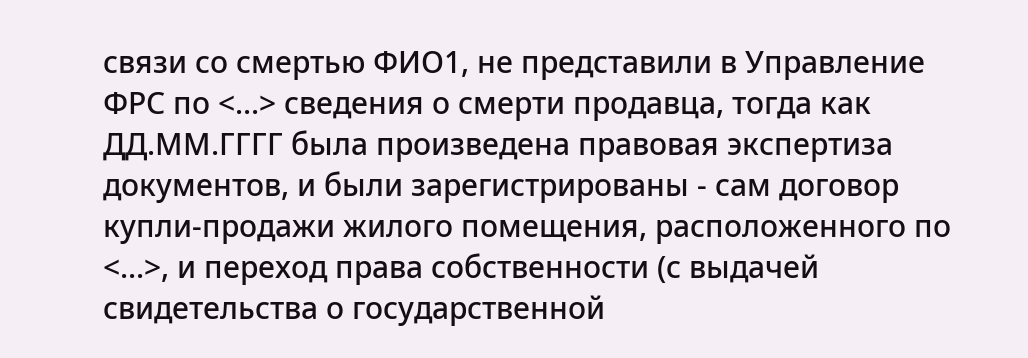связи со смертью ФИО1, не представили в Управление ФРС по <...> сведения о смерти продавца, тогда как ДД.ММ.ГГГГ была произведена правовая экспертиза документов, и были зарегистрированы - сам договор купли-продажи жилого помещения, расположенного по <...>, и переход права собственности (с выдачей свидетельства о государственной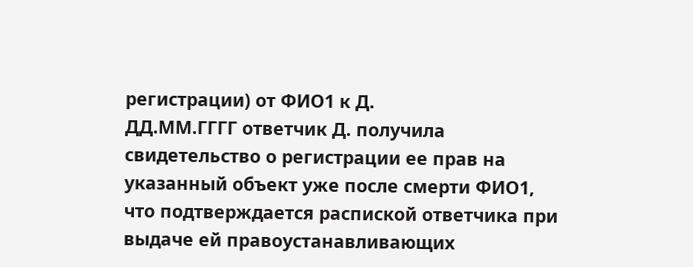регистрации) от ФИО1 к Д.
ДД.ММ.ГГГГ ответчик Д. получила свидетельство о регистрации ее прав на указанный объект уже после смерти ФИО1, что подтверждается распиской ответчика при выдаче ей правоустанавливающих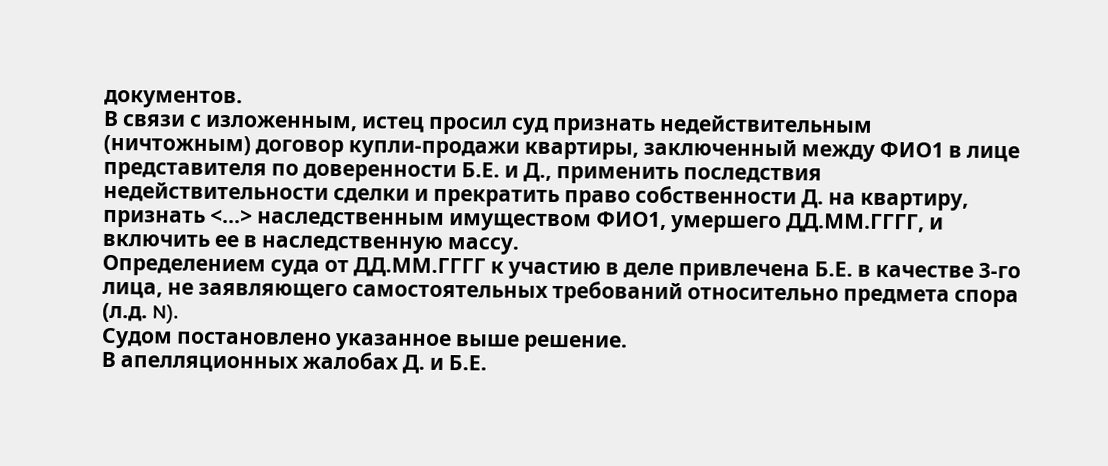документов.
В связи с изложенным, истец просил суд признать недействительным (ничтожным) договор купли-продажи квартиры, заключенный между ФИО1 в лице представителя по доверенности Б.Е. и Д., применить последствия недействительности сделки и прекратить право собственности Д. на квартиру, признать <...> наследственным имуществом ФИО1, умершего ДД.ММ.ГГГГ, и включить ее в наследственную массу.
Определением суда от ДД.ММ.ГГГГ к участию в деле привлечена Б.Е. в качестве 3-го лица, не заявляющего самостоятельных требований относительно предмета спора (л.д. N).
Судом постановлено указанное выше решение.
В апелляционных жалобах Д. и Б.Е.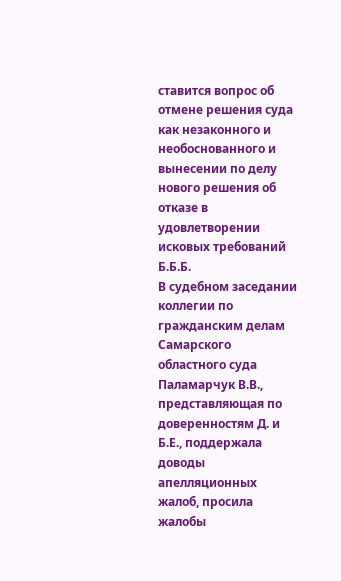ставится вопрос об отмене решения суда как незаконного и необоснованного и вынесении по делу нового решения об отказе в удовлетворении исковых требований Б.Б.Б.
В судебном заседании коллегии по гражданским делам Самарского областного суда Паламарчук В.В., представляющая по доверенностям Д. и Б.Е., поддержала доводы апелляционных жалоб, просила жалобы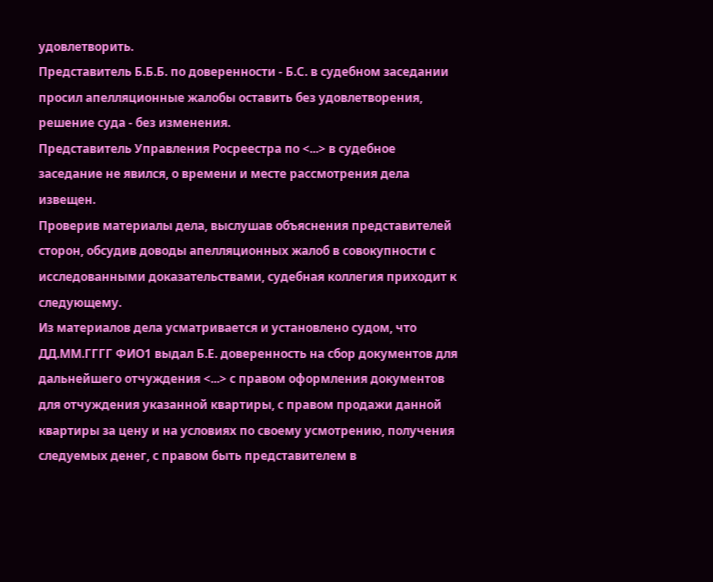удовлетворить.
Представитель Б.Б.Б. по доверенности - Б.С. в судебном заседании просил апелляционные жалобы оставить без удовлетворения, решение суда - без изменения.
Представитель Управления Росреестра по <...> в судебное заседание не явился, о времени и месте рассмотрения дела извещен.
Проверив материалы дела, выслушав объяснения представителей сторон, обсудив доводы апелляционных жалоб в совокупности с исследованными доказательствами, судебная коллегия приходит к следующему.
Из материалов дела усматривается и установлено судом, что ДД.ММ.ГГГГ ФИО1 выдал Б.Е. доверенность на сбор документов для дальнейшего отчуждения <...> с правом оформления документов для отчуждения указанной квартиры, с правом продажи данной квартиры за цену и на условиях по своему усмотрению, получения следуемых денег, с правом быть представителем в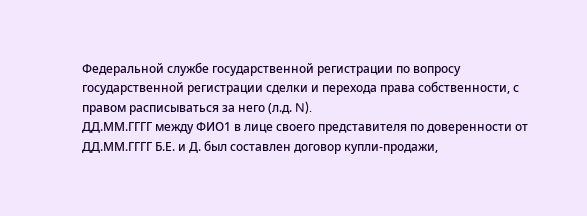Федеральной службе государственной регистрации по вопросу государственной регистрации сделки и перехода права собственности, с правом расписываться за него (л.д. N).
ДД.ММ.ГГГГ между ФИО1 в лице своего представителя по доверенности от ДД.ММ.ГГГГ Б.Е. и Д. был составлен договор купли-продажи,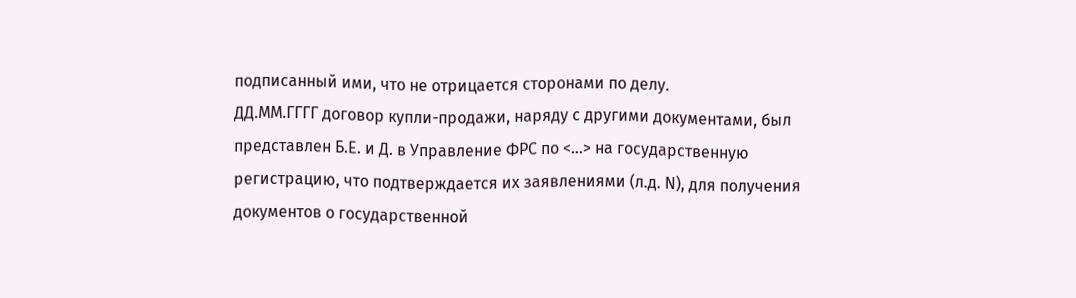подписанный ими, что не отрицается сторонами по делу.
ДД.ММ.ГГГГ договор купли-продажи, наряду с другими документами, был представлен Б.Е. и Д. в Управление ФРС по <...> на государственную регистрацию, что подтверждается их заявлениями (л.д. N), для получения документов о государственной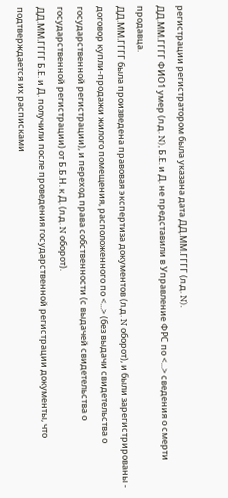регистрации регистратором была указана дата ДД.ММ.ГГГГ (л.д. N).
ДД.ММ.ГГГГ ФИО1 умер (л.д. N), Б.Е. и Д. не представили в Управление ФРС по <...> сведения о смерти продавца.
ДД.ММ.ГГГГ была произведена правовая экспертиза документов (л.д. N оборот), и были зарегистрированы - договор купли-продажи жилого помещения, расположенного по <...> (без выдачи свидетельства о государственной регистрации), и переход права собственности (с выдачей свидетельства о государственной регистрации) от Б.Б.Н. к Д. (л.д. N оборот).
ДД.ММ.ГГГГ Б.Е. и Д. получили после проведения государственной регистрации документы, что подтверждается их расписками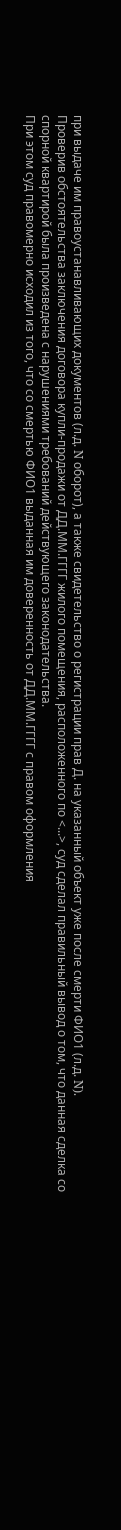при выдаче им правоустанавливающих документов (л.д. N оборот), а также свидетельство о регистрации прав Д. на указанный объект уже после смерти ФИО1 (л.д. N).
Проверив обстоятельства заключения договора купли-продажи от ДД.ММ.ГГГГ жилого помещения, расположенного по <...>, суд сделал правильный вывод о том, что данная сделка со спорной квартирой была произведена с нарушениями требований действующего законодательства.
При этом суд правомерно исходил из того, что со смертью ФИО1 выданная им доверенность от ДД.ММ.ГГГГ с правом оформления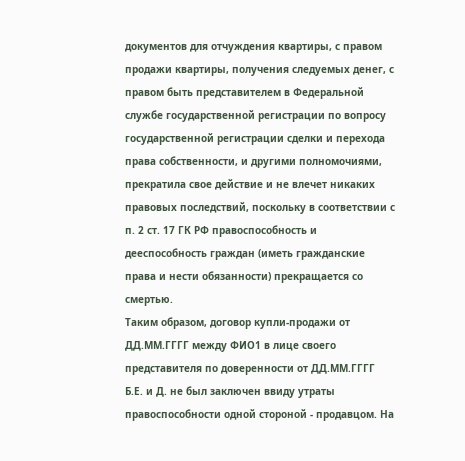документов для отчуждения квартиры, с правом продажи квартиры, получения следуемых денег, с правом быть представителем в Федеральной службе государственной регистрации по вопросу государственной регистрации сделки и перехода права собственности, и другими полномочиями, прекратила свое действие и не влечет никаких правовых последствий, поскольку в соответствии с п. 2 ст. 17 ГК РФ правоспособность и дееспособность граждан (иметь гражданские права и нести обязанности) прекращается со смертью.
Таким образом, договор купли-продажи от ДД.ММ.ГГГГ между ФИО1 в лице своего представителя по доверенности от ДД.ММ.ГГГГ Б.Е. и Д. не был заключен ввиду утраты правоспособности одной стороной - продавцом. На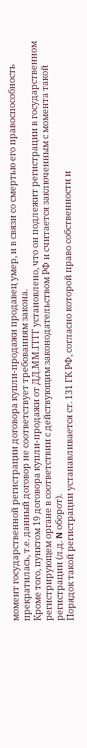момент государственной регистрации договора купли-продажи продавец умер, и в связи со смертью его правоспособность прекратилась, т.е. данный договор не соответствует требованиям закона.
Кроме того, пунктом 19 договора купли-продажи от ДД.ММ.ГГГГ установлено, что он подлежит регистрации в государственном регистрирующем органе в соответствии с действующим законодательством РФ и считается заключенным с момента такой регистрации (л.д. N оборот).
Порядок такой регистрации устанавливается ст. 131 ГК РФ, согласно которой право собственности и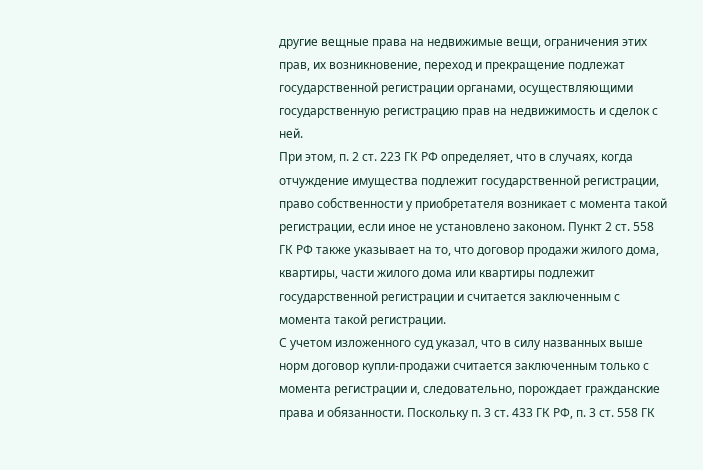другие вещные права на недвижимые вещи, ограничения этих прав, их возникновение, переход и прекращение подлежат государственной регистрации органами, осуществляющими государственную регистрацию прав на недвижимость и сделок с ней.
При этом, п. 2 ст. 223 ГК РФ определяет, что в случаях, когда отчуждение имущества подлежит государственной регистрации, право собственности у приобретателя возникает с момента такой регистрации, если иное не установлено законом. Пункт 2 ст. 558 ГК РФ также указывает на то, что договор продажи жилого дома, квартиры, части жилого дома или квартиры подлежит государственной регистрации и считается заключенным с момента такой регистрации.
С учетом изложенного суд указал, что в силу названных выше норм договор купли-продажи считается заключенным только с момента регистрации и, следовательно, порождает гражданские права и обязанности. Поскольку п. 3 ст. 433 ГК РФ, п. 3 ст. 558 ГК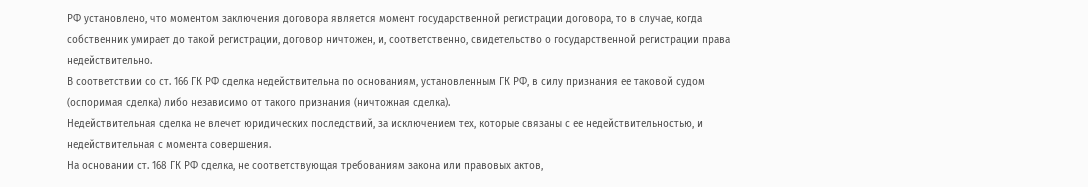РФ установлено, что моментом заключения договора является момент государственной регистрации договора, то в случае, когда собственник умирает до такой регистрации, договор ничтожен, и, соответственно, свидетельство о государственной регистрации права недействительно.
В соответствии со ст. 166 ГК РФ сделка недействительна по основаниям, установленным ГК РФ, в силу признания ее таковой судом (оспоримая сделка) либо независимо от такого признания (ничтожная сделка).
Недействительная сделка не влечет юридических последствий, за исключением тех, которые связаны с ее недействительностью, и недействительная с момента совершения.
На основании ст. 168 ГК РФ сделка, не соответствующая требованиям закона или правовых актов,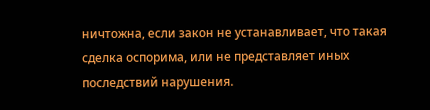ничтожна, если закон не устанавливает, что такая сделка оспорима, или не представляет иных последствий нарушения.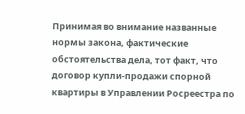Принимая во внимание названные нормы закона, фактические обстоятельства дела, тот факт, что договор купли-продажи спорной квартиры в Управлении Росреестра по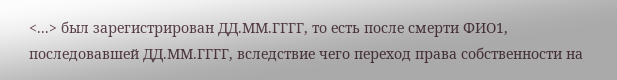<...> был зарегистрирован ДД.ММ.ГГГГ, то есть после смерти ФИО1, последовавшей ДД.ММ.ГГГГ, вследствие чего переход права собственности на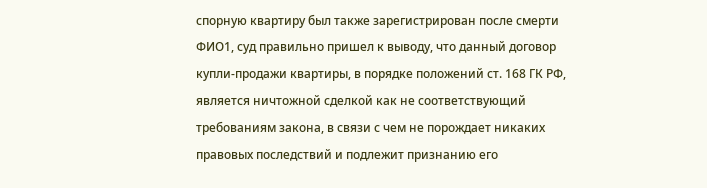спорную квартиру был также зарегистрирован после смерти ФИО1, суд правильно пришел к выводу, что данный договор купли-продажи квартиры, в порядке положений ст. 168 ГК РФ, является ничтожной сделкой как не соответствующий требованиям закона, в связи с чем не порождает никаких правовых последствий и подлежит признанию его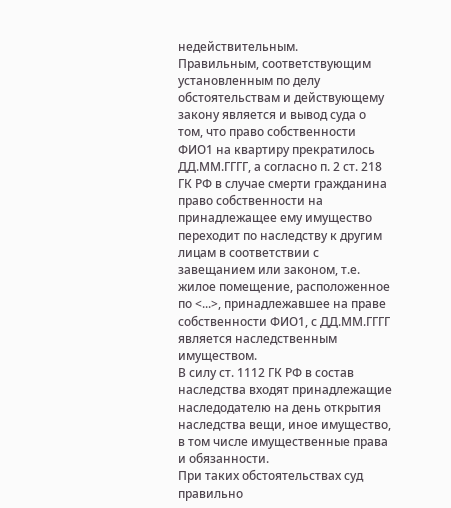недействительным.
Правильным, соответствующим установленным по делу обстоятельствам и действующему закону является и вывод суда о том, что право собственности ФИО1 на квартиру прекратилось ДД.ММ.ГГГГ, а согласно п. 2 ст. 218 ГК РФ в случае смерти гражданина право собственности на принадлежащее ему имущество переходит по наследству к другим лицам в соответствии с завещанием или законом, т.е. жилое помещение, расположенное по <...>, принадлежавшее на праве собственности ФИО1, с ДД.ММ.ГГГГ является наследственным имуществом.
В силу ст. 1112 ГК РФ в состав наследства входят принадлежащие наследодателю на день открытия наследства вещи, иное имущество, в том числе имущественные права и обязанности.
При таких обстоятельствах суд правильно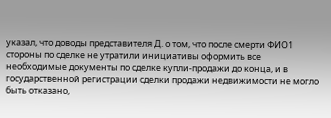указал, что доводы представителя Д. о том, что после смерти ФИО1 стороны по сделке не утратили инициативы оформить все необходимые документы по сделке купли-продажи до конца, и в государственной регистрации сделки продажи недвижимости не могло быть отказано,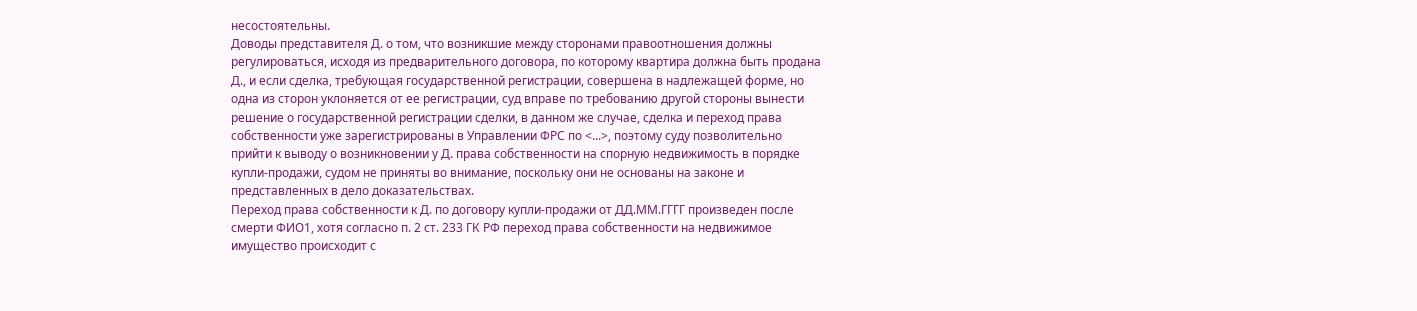несостоятельны.
Доводы представителя Д. о том, что возникшие между сторонами правоотношения должны регулироваться, исходя из предварительного договора, по которому квартира должна быть продана Д., и если сделка, требующая государственной регистрации, совершена в надлежащей форме, но одна из сторон уклоняется от ее регистрации, суд вправе по требованию другой стороны вынести решение о государственной регистрации сделки, в данном же случае, сделка и переход права собственности уже зарегистрированы в Управлении ФРС по <...>, поэтому суду позволительно прийти к выводу о возникновении у Д. права собственности на спорную недвижимость в порядке купли-продажи, судом не приняты во внимание, поскольку они не основаны на законе и представленных в дело доказательствах.
Переход права собственности к Д. по договору купли-продажи от ДД.ММ.ГГГГ произведен после смерти ФИО1, хотя согласно п. 2 ст. 233 ГК РФ переход права собственности на недвижимое имущество происходит с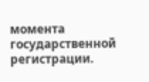момента государственной регистрации.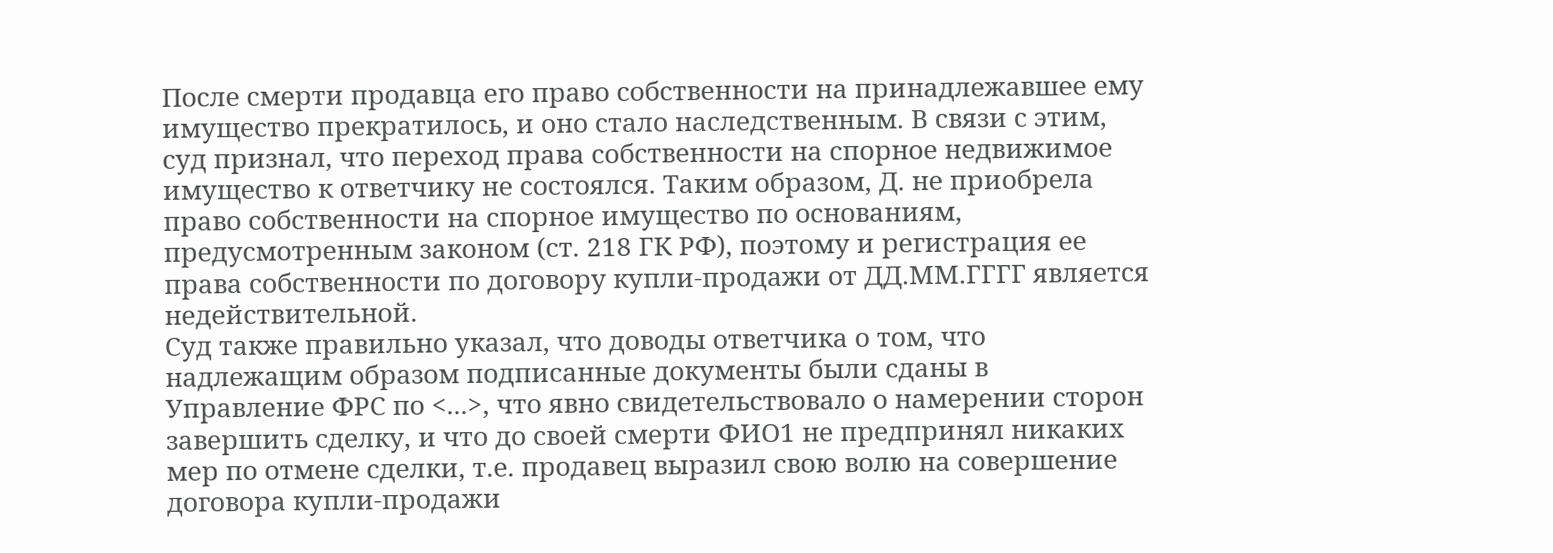После смерти продавца его право собственности на принадлежавшее ему имущество прекратилось, и оно стало наследственным. В связи с этим, суд признал, что переход права собственности на спорное недвижимое имущество к ответчику не состоялся. Таким образом, Д. не приобрела право собственности на спорное имущество по основаниям, предусмотренным законом (ст. 218 ГК РФ), поэтому и регистрация ее права собственности по договору купли-продажи от ДД.ММ.ГГГГ является недействительной.
Суд также правильно указал, что доводы ответчика о том, что надлежащим образом подписанные документы были сданы в Управление ФРС по <...>, что явно свидетельствовало о намерении сторон завершить сделку, и что до своей смерти ФИО1 не предпринял никаких мер по отмене сделки, т.е. продавец выразил свою волю на совершение договора купли-продажи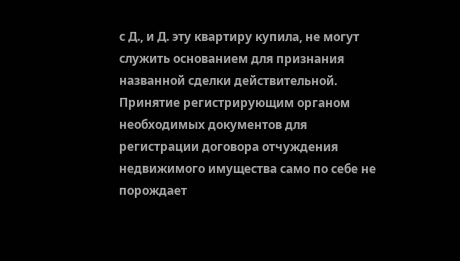с Д., и Д. эту квартиру купила, не могут служить основанием для признания названной сделки действительной. Принятие регистрирующим органом необходимых документов для регистрации договора отчуждения недвижимого имущества само по себе не порождает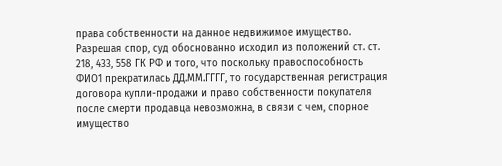права собственности на данное недвижимое имущество.
Разрешая спор, суд обоснованно исходил из положений ст. ст. 218, 433, 558 ГК РФ и того, что поскольку правоспособность ФИО1 прекратилась ДД.ММ.ГГГГ, то государственная регистрация договора купли-продажи и право собственности покупателя после смерти продавца невозможна, в связи с чем, спорное имущество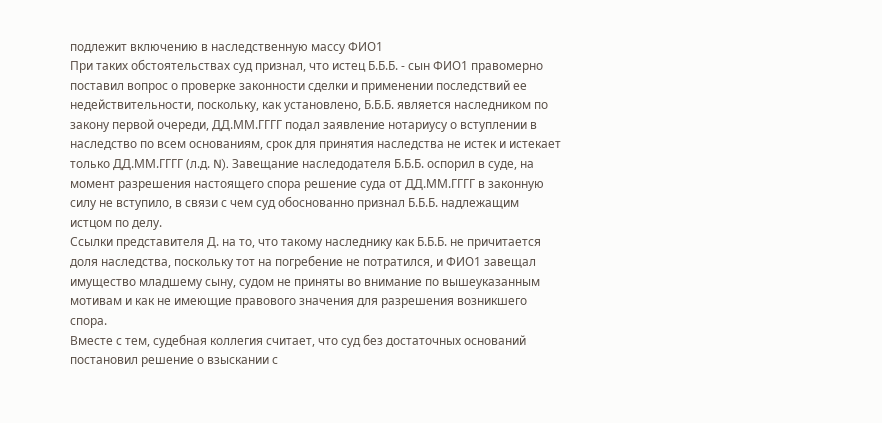подлежит включению в наследственную массу ФИО1
При таких обстоятельствах суд признал, что истец Б.Б.Б. - сын ФИО1 правомерно поставил вопрос о проверке законности сделки и применении последствий ее недействительности, поскольку, как установлено, Б.Б.Б. является наследником по закону первой очереди, ДД.ММ.ГГГГ подал заявление нотариусу о вступлении в наследство по всем основаниям, срок для принятия наследства не истек и истекает только ДД.ММ.ГГГГ (л.д. N). Завещание наследодателя Б.Б.Б. оспорил в суде, на момент разрешения настоящего спора решение суда от ДД.ММ.ГГГГ в законную силу не вступило, в связи с чем суд обоснованно признал Б.Б.Б. надлежащим истцом по делу.
Ссылки представителя Д. на то, что такому наследнику как Б.Б.Б. не причитается доля наследства, поскольку тот на погребение не потратился, и ФИО1 завещал имущество младшему сыну, судом не приняты во внимание по вышеуказанным мотивам и как не имеющие правового значения для разрешения возникшего спора.
Вместе с тем, судебная коллегия считает, что суд без достаточных оснований постановил решение о взыскании с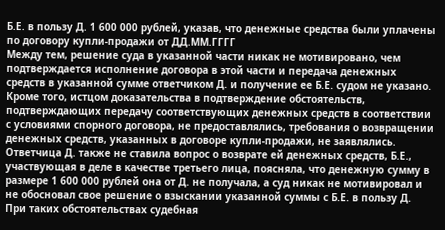Б.Е. в пользу Д. 1 600 000 рублей, указав, что денежные средства были уплачены по договору купли-продажи от ДД.ММ.ГГГГ
Между тем, решение суда в указанной части никак не мотивировано, чем подтверждается исполнение договора в этой части и передача денежных средств в указанной сумме ответчиком Д. и получение ее Б.Е. судом не указано.
Кроме того, истцом доказательства в подтверждение обстоятельств, подтверждающих передачу соответствующих денежных средств в соответствии с условиями спорного договора, не предоставлялись, требования о возвращении денежных средств, указанных в договоре купли-продажи, не заявлялись.
Ответчица Д. также не ставила вопрос о возврате ей денежных средств, Б.Е., участвующая в деле в качестве третьего лица, поясняла, что денежную сумму в размере 1 600 000 рублей она от Д. не получала, а суд никак не мотивировал и не обосновал свое решение о взыскании указанной суммы с Б.Е. в пользу Д.
При таких обстоятельствах судебная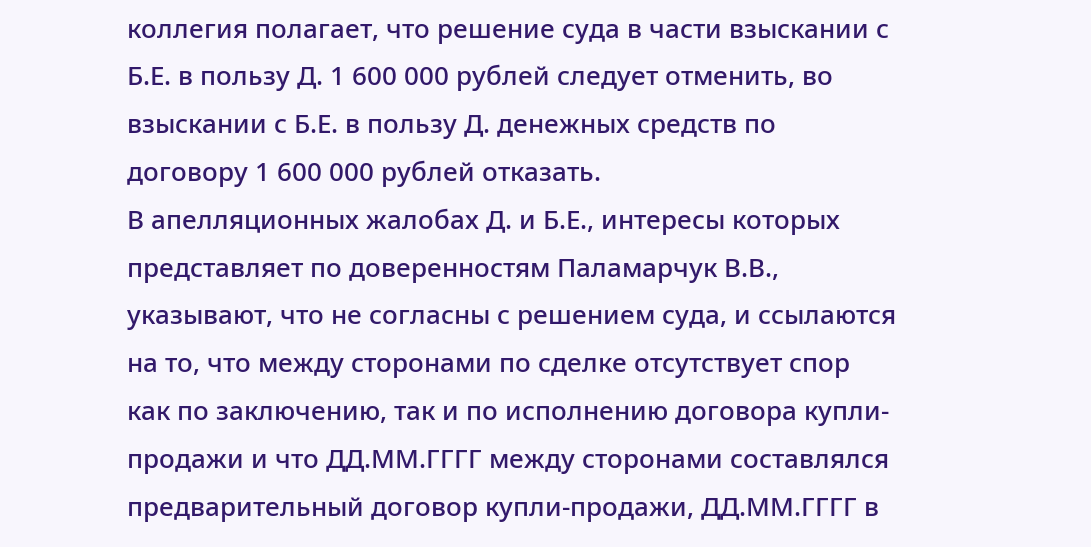коллегия полагает, что решение суда в части взыскании с Б.Е. в пользу Д. 1 600 000 рублей следует отменить, во взыскании с Б.Е. в пользу Д. денежных средств по договору 1 600 000 рублей отказать.
В апелляционных жалобах Д. и Б.Е., интересы которых представляет по доверенностям Паламарчук В.В., указывают, что не согласны с решением суда, и ссылаются на то, что между сторонами по сделке отсутствует спор как по заключению, так и по исполнению договора купли-продажи и что ДД.ММ.ГГГГ между сторонами составлялся предварительный договор купли-продажи, ДД.ММ.ГГГГ в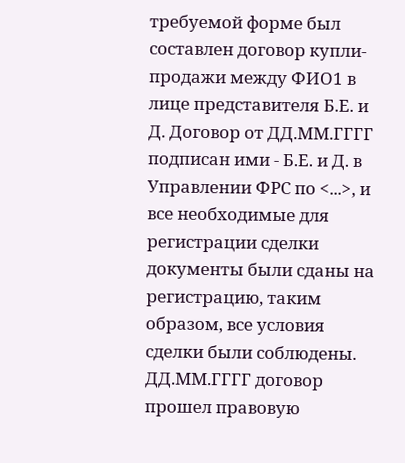требуемой форме был составлен договор купли-продажи между ФИО1 в лице представителя Б.Е. и Д. Договор от ДД.ММ.ГГГГ подписан ими - Б.Е. и Д. в Управлении ФРС по <...>, и все необходимые для регистрации сделки документы были сданы на регистрацию, таким образом, все условия сделки были соблюдены. ДД.ММ.ГГГГ договор прошел правовую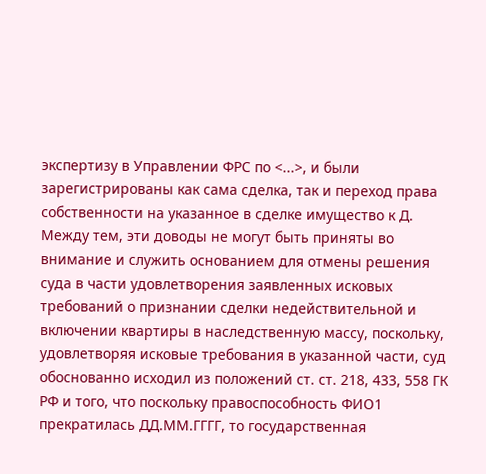экспертизу в Управлении ФРС по <...>, и были зарегистрированы как сама сделка, так и переход права собственности на указанное в сделке имущество к Д.
Между тем, эти доводы не могут быть приняты во внимание и служить основанием для отмены решения суда в части удовлетворения заявленных исковых требований о признании сделки недействительной и включении квартиры в наследственную массу, поскольку, удовлетворяя исковые требования в указанной части, суд обоснованно исходил из положений ст. ст. 218, 433, 558 ГК РФ и того, что поскольку правоспособность ФИО1 прекратилась ДД.ММ.ГГГГ, то государственная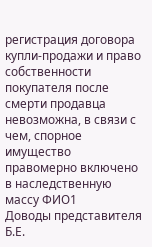регистрация договора купли-продажи и право собственности покупателя после смерти продавца невозможна, в связи с чем, спорное имущество правомерно включено в наследственную массу ФИО1
Доводы представителя Б.Е.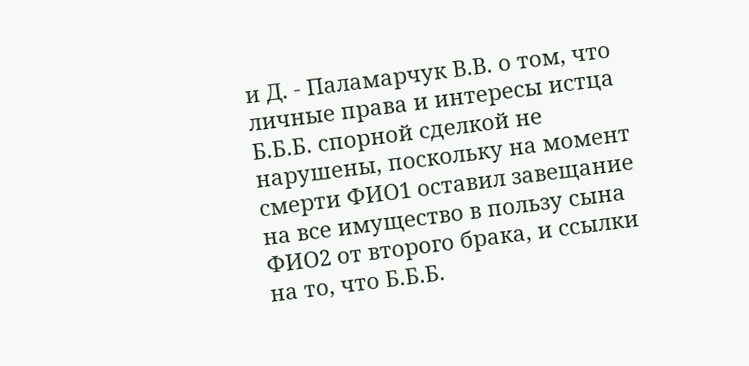и Д. - Паламарчук В.В. о том, что личные права и интересы истца Б.Б.Б. спорной сделкой не нарушены, поскольку на момент смерти ФИО1 оставил завещание на все имущество в пользу сына ФИО2 от второго брака, и ссылки на то, что Б.Б.Б.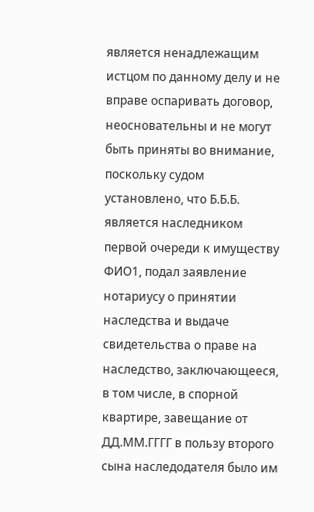является ненадлежащим истцом по данному делу и не вправе оспаривать договор, неосновательны и не могут быть приняты во внимание, поскольку судом установлено, что Б.Б.Б. является наследником первой очереди к имуществу ФИО1, подал заявление нотариусу о принятии наследства и выдаче свидетельства о праве на наследство, заключающееся, в том числе, в спорной квартире, завещание от ДД.ММ.ГГГГ в пользу второго сына наследодателя было им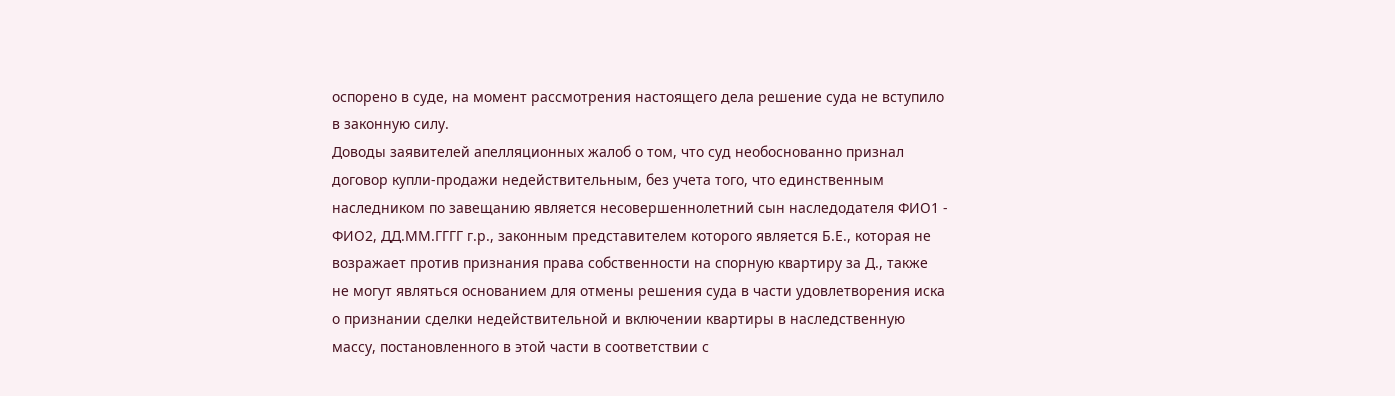оспорено в суде, на момент рассмотрения настоящего дела решение суда не вступило в законную силу.
Доводы заявителей апелляционных жалоб о том, что суд необоснованно признал договор купли-продажи недействительным, без учета того, что единственным наследником по завещанию является несовершеннолетний сын наследодателя ФИО1 - ФИО2, ДД.ММ.ГГГГ г.р., законным представителем которого является Б.Е., которая не возражает против признания права собственности на спорную квартиру за Д., также не могут являться основанием для отмены решения суда в части удовлетворения иска о признании сделки недействительной и включении квартиры в наследственную массу, постановленного в этой части в соответствии с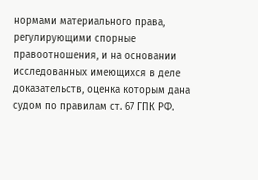нормами материального права, регулирующими спорные правоотношения, и на основании исследованных имеющихся в деле доказательств, оценка которым дана судом по правилам ст. 67 ГПК РФ.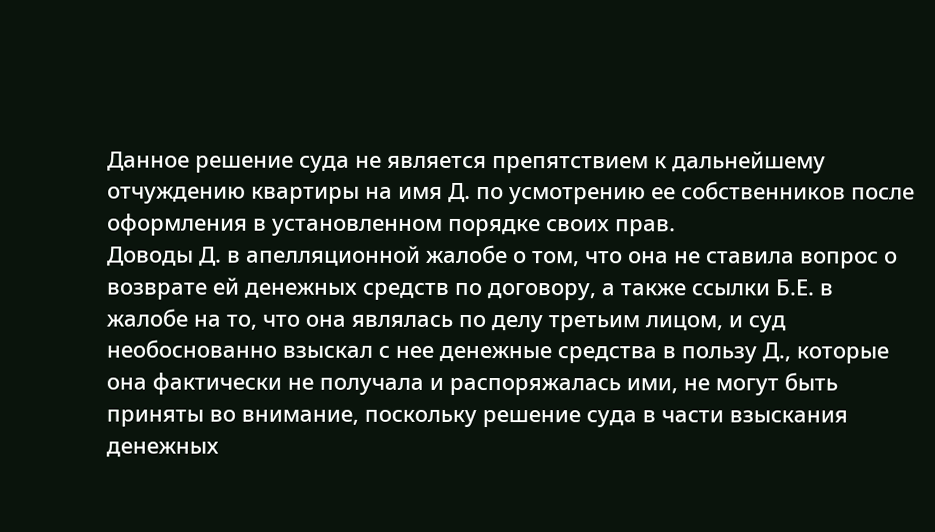Данное решение суда не является препятствием к дальнейшему отчуждению квартиры на имя Д. по усмотрению ее собственников после оформления в установленном порядке своих прав.
Доводы Д. в апелляционной жалобе о том, что она не ставила вопрос о возврате ей денежных средств по договору, а также ссылки Б.Е. в жалобе на то, что она являлась по делу третьим лицом, и суд необоснованно взыскал с нее денежные средства в пользу Д., которые она фактически не получала и распоряжалась ими, не могут быть приняты во внимание, поскольку решение суда в части взыскания денежных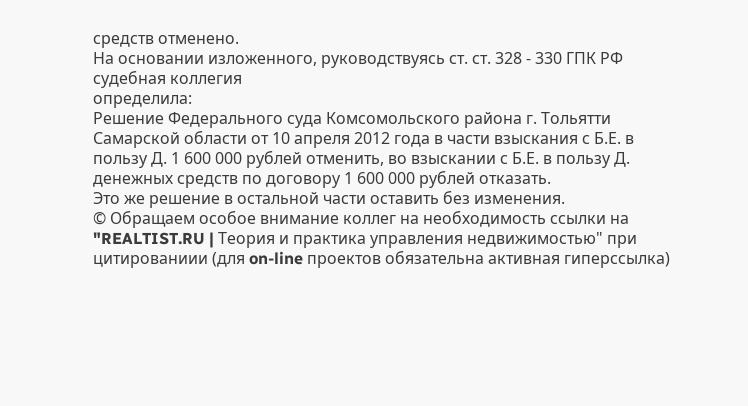средств отменено.
На основании изложенного, руководствуясь ст. ст. 328 - 330 ГПК РФ судебная коллегия
определила:
Решение Федерального суда Комсомольского района г. Тольятти Самарской области от 10 апреля 2012 года в части взыскания с Б.Е. в пользу Д. 1 600 000 рублей отменить, во взыскании с Б.Е. в пользу Д. денежных средств по договору 1 600 000 рублей отказать.
Это же решение в остальной части оставить без изменения.
© Обращаем особое внимание коллег на необходимость ссылки на "REALTIST.RU | Теория и практика управления недвижимостью" при цитированиии (для on-line проектов обязательна активная гиперссылка)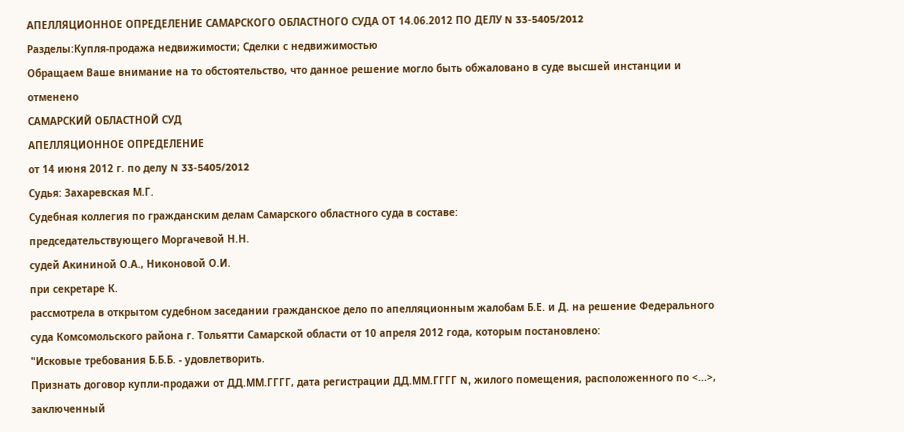АПЕЛЛЯЦИОННОЕ ОПРЕДЕЛЕНИЕ САМАРСКОГО ОБЛАСТНОГО СУДА ОТ 14.06.2012 ПО ДЕЛУ N 33-5405/2012
Разделы:Купля-продажа недвижимости; Сделки с недвижимостью
Обращаем Ваше внимание на то обстоятельство, что данное решение могло быть обжаловано в суде высшей инстанции и отменено
САМАРСКИЙ ОБЛАСТНОЙ СУД
АПЕЛЛЯЦИОННОЕ ОПРЕДЕЛЕНИЕ
от 14 июня 2012 г. по делу N 33-5405/2012
Судья: Захаревская М.Г.
Судебная коллегия по гражданским делам Самарского областного суда в составе:
председательствующего Моргачевой Н.Н.
судей Акининой О.А., Никоновой О.И.
при секретаре К.
рассмотрела в открытом судебном заседании гражданское дело по апелляционным жалобам Б.Е. и Д. на решение Федерального суда Комсомольского района г. Тольятти Самарской области от 10 апреля 2012 года, которым постановлено:
"Исковые требования Б.Б.Б. - удовлетворить.
Признать договор купли-продажи от ДД.ММ.ГГГГ, дата регистрации ДД.ММ.ГГГГ N, жилого помещения, расположенного по <...>, заключенный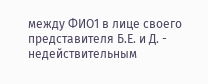между ФИО1 в лице своего представителя Б.Е. и Д. - недействительным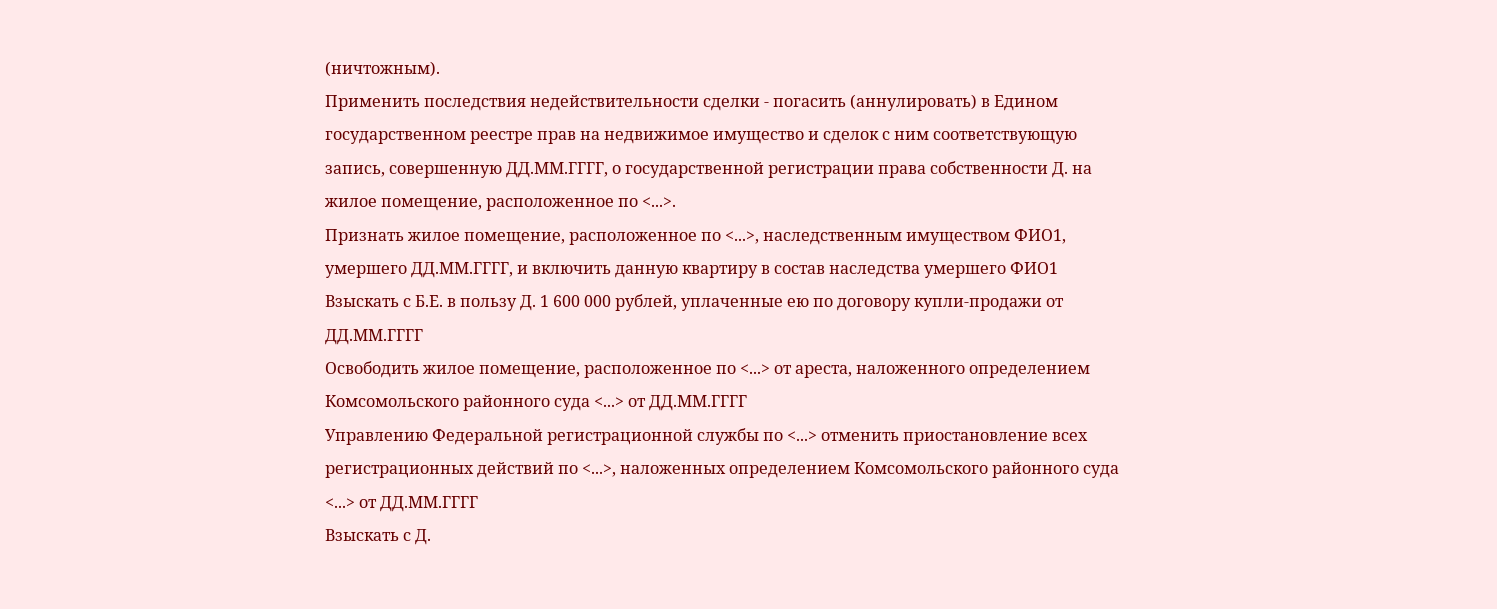(ничтожным).
Применить последствия недействительности сделки - погасить (аннулировать) в Едином государственном реестре прав на недвижимое имущество и сделок с ним соответствующую запись, совершенную ДД.ММ.ГГГГ, о государственной регистрации права собственности Д. на жилое помещение, расположенное по <...>.
Признать жилое помещение, расположенное по <...>, наследственным имуществом ФИО1, умершего ДД.ММ.ГГГГ, и включить данную квартиру в состав наследства умершего ФИО1
Взыскать с Б.Е. в пользу Д. 1 600 000 рублей, уплаченные ею по договору купли-продажи от ДД.ММ.ГГГГ
Освободить жилое помещение, расположенное по <...> от ареста, наложенного определением Комсомольского районного суда <...> от ДД.ММ.ГГГГ
Управлению Федеральной регистрационной службы по <...> отменить приостановление всех регистрационных действий по <...>, наложенных определением Комсомольского районного суда <...> от ДД.ММ.ГГГГ
Взыскать с Д.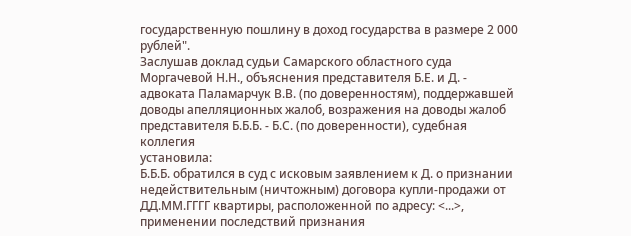государственную пошлину в доход государства в размере 2 000 рублей".
Заслушав доклад судьи Самарского областного суда Моргачевой Н.Н., объяснения представителя Б.Е. и Д. - адвоката Паламарчук В.В. (по доверенностям), поддержавшей доводы апелляционных жалоб, возражения на доводы жалоб представителя Б.Б.Б. - Б.С. (по доверенности), судебная коллегия
установила:
Б.Б.Б. обратился в суд с исковым заявлением к Д. о признании недействительным (ничтожным) договора купли-продажи от ДД.ММ.ГГГГ квартиры, расположенной по адресу: <...>, применении последствий признания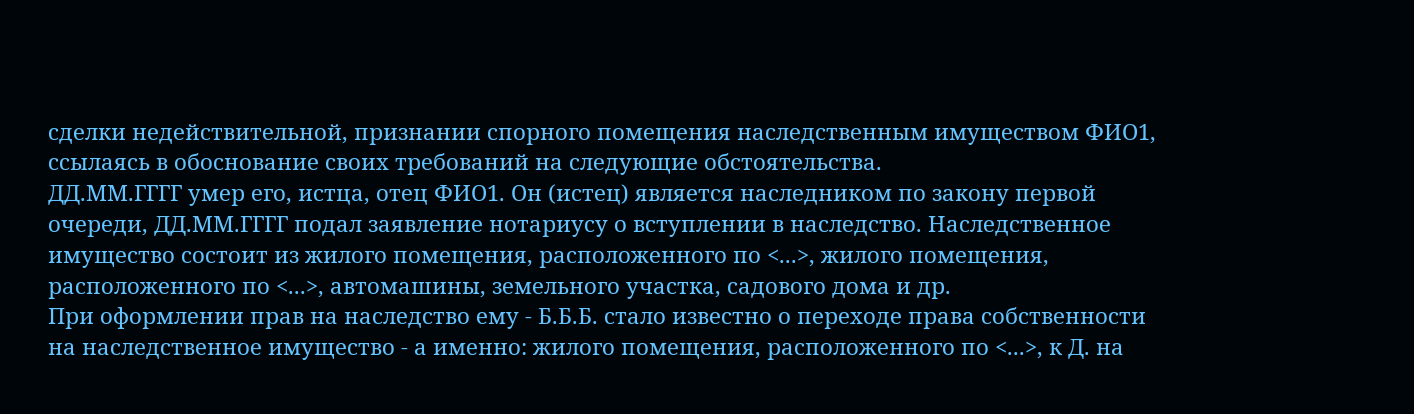сделки недействительной, признании спорного помещения наследственным имуществом ФИО1, ссылаясь в обоснование своих требований на следующие обстоятельства.
ДД.ММ.ГГГГ умер его, истца, отец ФИО1. Он (истец) является наследником по закону первой очереди, ДД.ММ.ГГГГ подал заявление нотариусу о вступлении в наследство. Наследственное имущество состоит из жилого помещения, расположенного по <...>, жилого помещения, расположенного по <...>, автомашины, земельного участка, садового дома и др.
При оформлении прав на наследство ему - Б.Б.Б. стало известно о переходе права собственности на наследственное имущество - а именно: жилого помещения, расположенного по <...>, к Д. на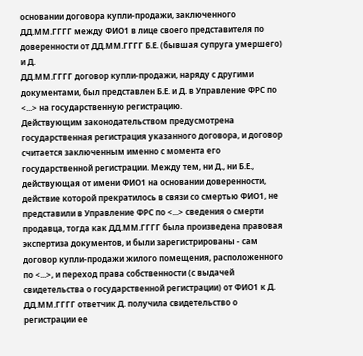основании договора купли-продажи, заключенного ДД.ММ.ГГГГ между ФИО1 в лице своего представителя по доверенности от ДД.ММ.ГГГГ Б.Е. (бывшая супруга умершего) и Д.
ДД.ММ.ГГГГ договор купли-продажи, наряду с другими документами, был представлен Б.Е. и Д. в Управление ФРС по <...> на государственную регистрацию.
Действующим законодательством предусмотрена государственная регистрация указанного договора, и договор считается заключенным именно с момента его государственной регистрации. Между тем, ни Д., ни Б.Е., действующая от имени ФИО1 на основании доверенности, действие которой прекратилось в связи со смертью ФИО1, не представили в Управление ФРС по <...> сведения о смерти продавца, тогда как ДД.ММ.ГГГГ была произведена правовая экспертиза документов, и были зарегистрированы - сам договор купли-продажи жилого помещения, расположенного по <...>, и переход права собственности (с выдачей свидетельства о государственной регистрации) от ФИО1 к Д.
ДД.ММ.ГГГГ ответчик Д. получила свидетельство о регистрации ее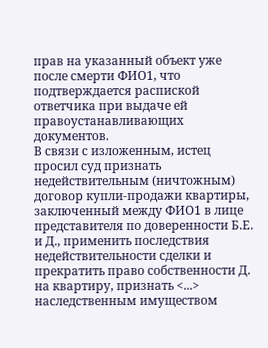прав на указанный объект уже после смерти ФИО1, что подтверждается распиской ответчика при выдаче ей правоустанавливающих документов.
В связи с изложенным, истец просил суд признать недействительным (ничтожным) договор купли-продажи квартиры, заключенный между ФИО1 в лице представителя по доверенности Б.Е. и Д., применить последствия недействительности сделки и прекратить право собственности Д. на квартиру, признать <...> наследственным имуществом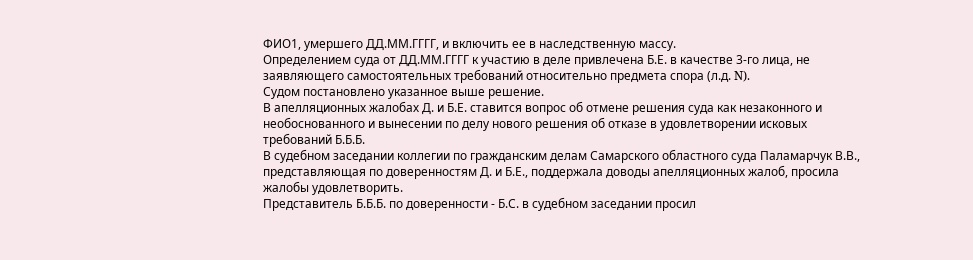ФИО1, умершего ДД.ММ.ГГГГ, и включить ее в наследственную массу.
Определением суда от ДД.ММ.ГГГГ к участию в деле привлечена Б.Е. в качестве 3-го лица, не заявляющего самостоятельных требований относительно предмета спора (л.д. N).
Судом постановлено указанное выше решение.
В апелляционных жалобах Д. и Б.Е. ставится вопрос об отмене решения суда как незаконного и необоснованного и вынесении по делу нового решения об отказе в удовлетворении исковых требований Б.Б.Б.
В судебном заседании коллегии по гражданским делам Самарского областного суда Паламарчук В.В., представляющая по доверенностям Д. и Б.Е., поддержала доводы апелляционных жалоб, просила жалобы удовлетворить.
Представитель Б.Б.Б. по доверенности - Б.С. в судебном заседании просил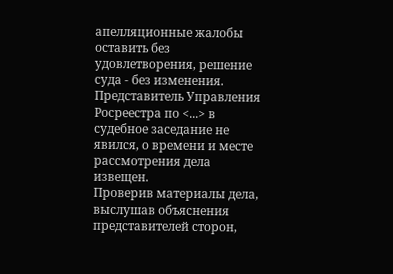апелляционные жалобы оставить без удовлетворения, решение суда - без изменения.
Представитель Управления Росреестра по <...> в судебное заседание не явился, о времени и месте рассмотрения дела извещен.
Проверив материалы дела, выслушав объяснения представителей сторон,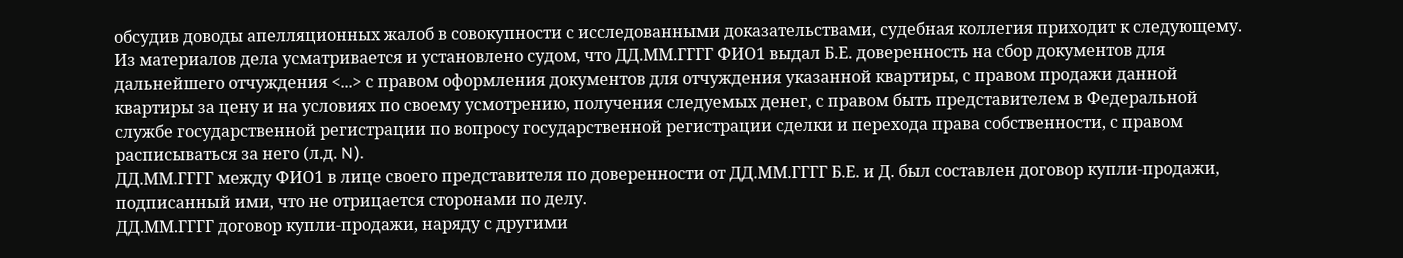обсудив доводы апелляционных жалоб в совокупности с исследованными доказательствами, судебная коллегия приходит к следующему.
Из материалов дела усматривается и установлено судом, что ДД.ММ.ГГГГ ФИО1 выдал Б.Е. доверенность на сбор документов для дальнейшего отчуждения <...> с правом оформления документов для отчуждения указанной квартиры, с правом продажи данной квартиры за цену и на условиях по своему усмотрению, получения следуемых денег, с правом быть представителем в Федеральной службе государственной регистрации по вопросу государственной регистрации сделки и перехода права собственности, с правом расписываться за него (л.д. N).
ДД.ММ.ГГГГ между ФИО1 в лице своего представителя по доверенности от ДД.ММ.ГГГГ Б.Е. и Д. был составлен договор купли-продажи, подписанный ими, что не отрицается сторонами по делу.
ДД.ММ.ГГГГ договор купли-продажи, наряду с другими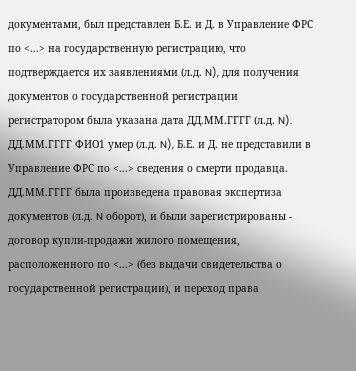документами, был представлен Б.Е. и Д. в Управление ФРС по <...> на государственную регистрацию, что подтверждается их заявлениями (л.д. N), для получения документов о государственной регистрации регистратором была указана дата ДД.ММ.ГГГГ (л.д. N).
ДД.ММ.ГГГГ ФИО1 умер (л.д. N), Б.Е. и Д. не представили в Управление ФРС по <...> сведения о смерти продавца.
ДД.ММ.ГГГГ была произведена правовая экспертиза документов (л.д. N оборот), и были зарегистрированы - договор купли-продажи жилого помещения, расположенного по <...> (без выдачи свидетельства о государственной регистрации), и переход права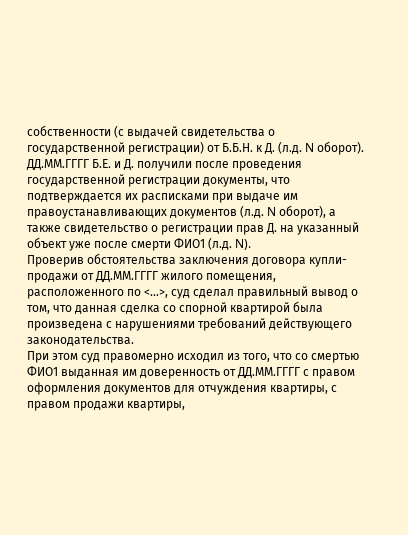собственности (с выдачей свидетельства о государственной регистрации) от Б.Б.Н. к Д. (л.д. N оборот).
ДД.ММ.ГГГГ Б.Е. и Д. получили после проведения государственной регистрации документы, что подтверждается их расписками при выдаче им правоустанавливающих документов (л.д. N оборот), а также свидетельство о регистрации прав Д. на указанный объект уже после смерти ФИО1 (л.д. N).
Проверив обстоятельства заключения договора купли-продажи от ДД.ММ.ГГГГ жилого помещения, расположенного по <...>, суд сделал правильный вывод о том, что данная сделка со спорной квартирой была произведена с нарушениями требований действующего законодательства.
При этом суд правомерно исходил из того, что со смертью ФИО1 выданная им доверенность от ДД.ММ.ГГГГ с правом оформления документов для отчуждения квартиры, с правом продажи квартиры,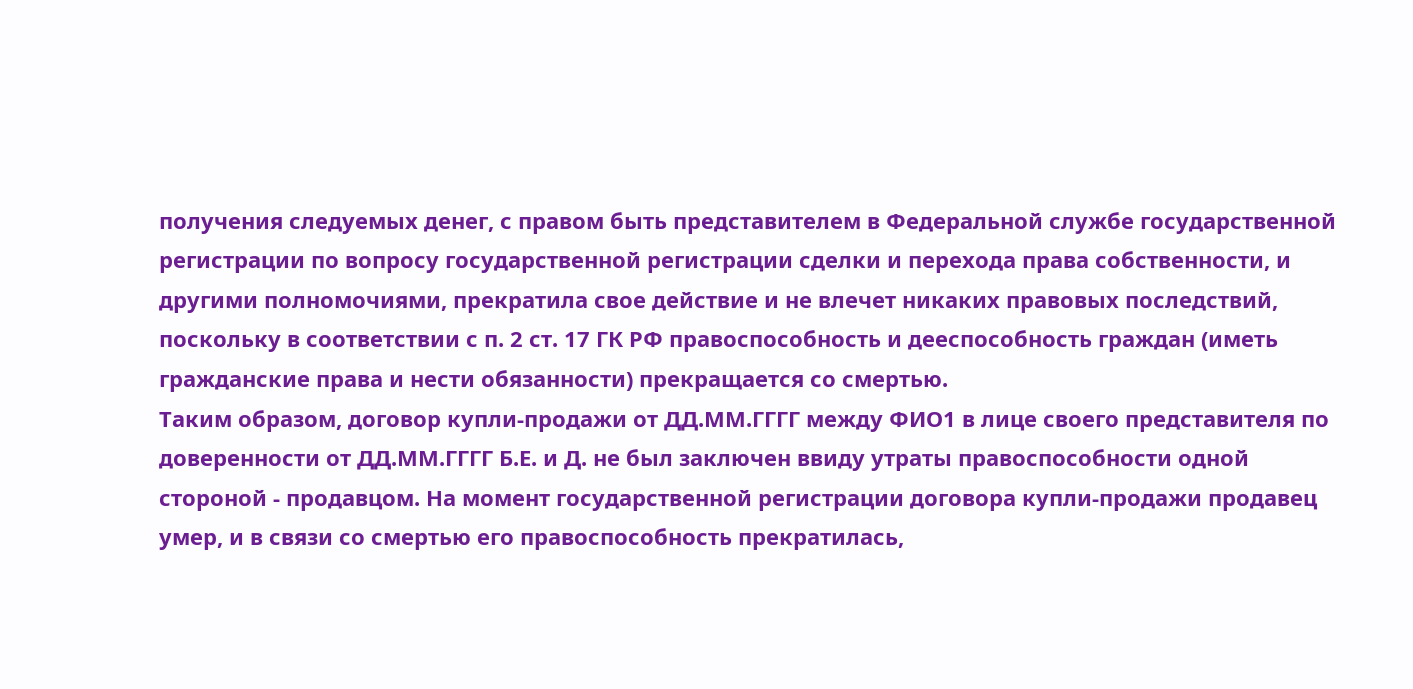получения следуемых денег, с правом быть представителем в Федеральной службе государственной регистрации по вопросу государственной регистрации сделки и перехода права собственности, и другими полномочиями, прекратила свое действие и не влечет никаких правовых последствий, поскольку в соответствии с п. 2 ст. 17 ГК РФ правоспособность и дееспособность граждан (иметь гражданские права и нести обязанности) прекращается со смертью.
Таким образом, договор купли-продажи от ДД.ММ.ГГГГ между ФИО1 в лице своего представителя по доверенности от ДД.ММ.ГГГГ Б.Е. и Д. не был заключен ввиду утраты правоспособности одной стороной - продавцом. На момент государственной регистрации договора купли-продажи продавец умер, и в связи со смертью его правоспособность прекратилась,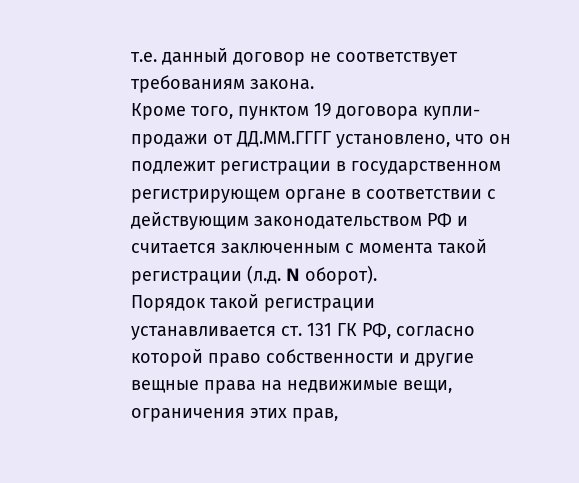т.е. данный договор не соответствует требованиям закона.
Кроме того, пунктом 19 договора купли-продажи от ДД.ММ.ГГГГ установлено, что он подлежит регистрации в государственном регистрирующем органе в соответствии с действующим законодательством РФ и считается заключенным с момента такой регистрации (л.д. N оборот).
Порядок такой регистрации устанавливается ст. 131 ГК РФ, согласно которой право собственности и другие вещные права на недвижимые вещи, ограничения этих прав,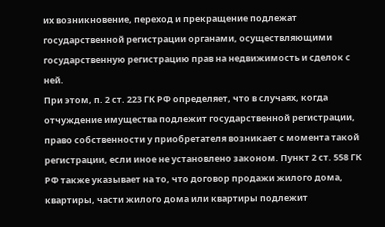их возникновение, переход и прекращение подлежат государственной регистрации органами, осуществляющими государственную регистрацию прав на недвижимость и сделок с ней.
При этом, п. 2 ст. 223 ГК РФ определяет, что в случаях, когда отчуждение имущества подлежит государственной регистрации, право собственности у приобретателя возникает с момента такой регистрации, если иное не установлено законом. Пункт 2 ст. 558 ГК РФ также указывает на то, что договор продажи жилого дома, квартиры, части жилого дома или квартиры подлежит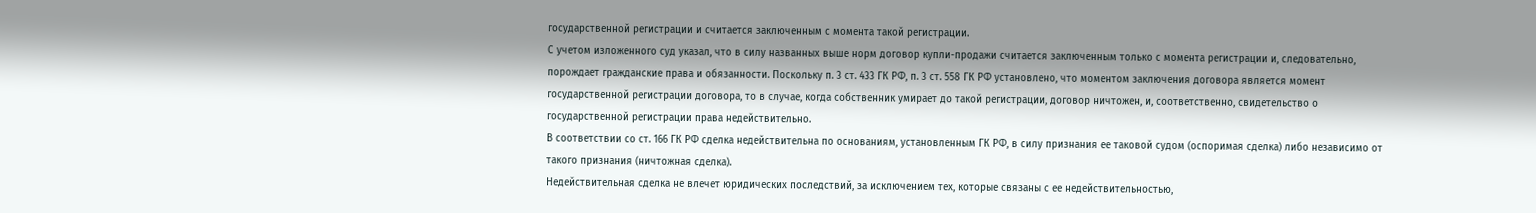государственной регистрации и считается заключенным с момента такой регистрации.
С учетом изложенного суд указал, что в силу названных выше норм договор купли-продажи считается заключенным только с момента регистрации и, следовательно, порождает гражданские права и обязанности. Поскольку п. 3 ст. 433 ГК РФ, п. 3 ст. 558 ГК РФ установлено, что моментом заключения договора является момент государственной регистрации договора, то в случае, когда собственник умирает до такой регистрации, договор ничтожен, и, соответственно, свидетельство о государственной регистрации права недействительно.
В соответствии со ст. 166 ГК РФ сделка недействительна по основаниям, установленным ГК РФ, в силу признания ее таковой судом (оспоримая сделка) либо независимо от такого признания (ничтожная сделка).
Недействительная сделка не влечет юридических последствий, за исключением тех, которые связаны с ее недействительностью,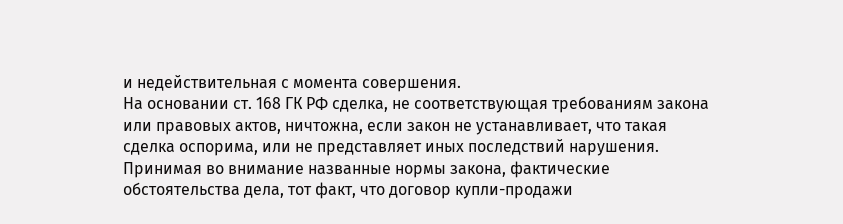и недействительная с момента совершения.
На основании ст. 168 ГК РФ сделка, не соответствующая требованиям закона или правовых актов, ничтожна, если закон не устанавливает, что такая сделка оспорима, или не представляет иных последствий нарушения.
Принимая во внимание названные нормы закона, фактические обстоятельства дела, тот факт, что договор купли-продажи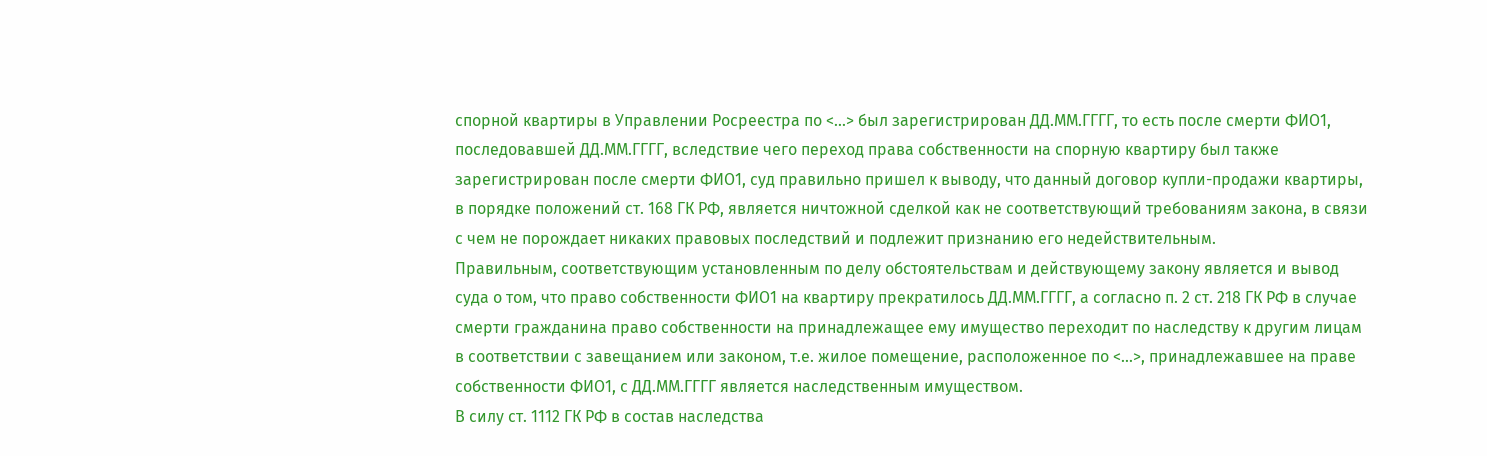спорной квартиры в Управлении Росреестра по <...> был зарегистрирован ДД.ММ.ГГГГ, то есть после смерти ФИО1, последовавшей ДД.ММ.ГГГГ, вследствие чего переход права собственности на спорную квартиру был также зарегистрирован после смерти ФИО1, суд правильно пришел к выводу, что данный договор купли-продажи квартиры, в порядке положений ст. 168 ГК РФ, является ничтожной сделкой как не соответствующий требованиям закона, в связи с чем не порождает никаких правовых последствий и подлежит признанию его недействительным.
Правильным, соответствующим установленным по делу обстоятельствам и действующему закону является и вывод суда о том, что право собственности ФИО1 на квартиру прекратилось ДД.ММ.ГГГГ, а согласно п. 2 ст. 218 ГК РФ в случае смерти гражданина право собственности на принадлежащее ему имущество переходит по наследству к другим лицам в соответствии с завещанием или законом, т.е. жилое помещение, расположенное по <...>, принадлежавшее на праве собственности ФИО1, с ДД.ММ.ГГГГ является наследственным имуществом.
В силу ст. 1112 ГК РФ в состав наследства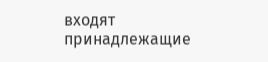входят принадлежащие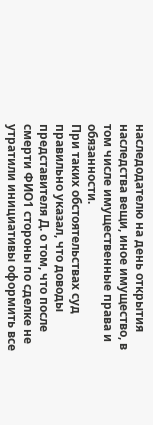наследодателю на день открытия наследства вещи, иное имущество, в том числе имущественные права и обязанности.
При таких обстоятельствах суд правильно указал, что доводы представителя Д. о том, что после смерти ФИО1 стороны по сделке не утратили инициативы оформить все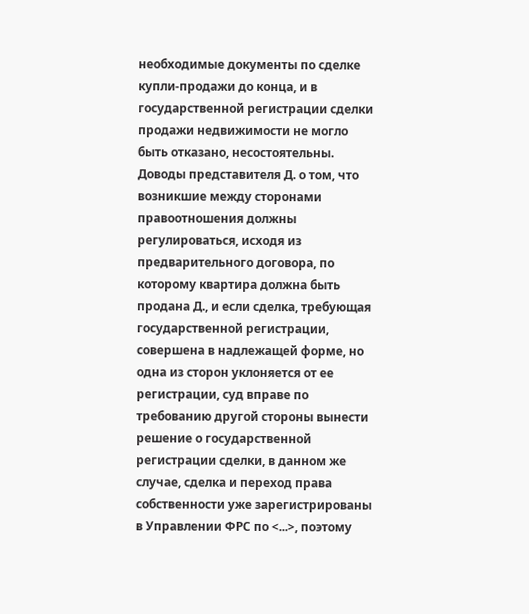необходимые документы по сделке купли-продажи до конца, и в государственной регистрации сделки продажи недвижимости не могло быть отказано, несостоятельны.
Доводы представителя Д. о том, что возникшие между сторонами правоотношения должны регулироваться, исходя из предварительного договора, по которому квартира должна быть продана Д., и если сделка, требующая государственной регистрации, совершена в надлежащей форме, но одна из сторон уклоняется от ее регистрации, суд вправе по требованию другой стороны вынести решение о государственной регистрации сделки, в данном же случае, сделка и переход права собственности уже зарегистрированы в Управлении ФРС по <...>, поэтому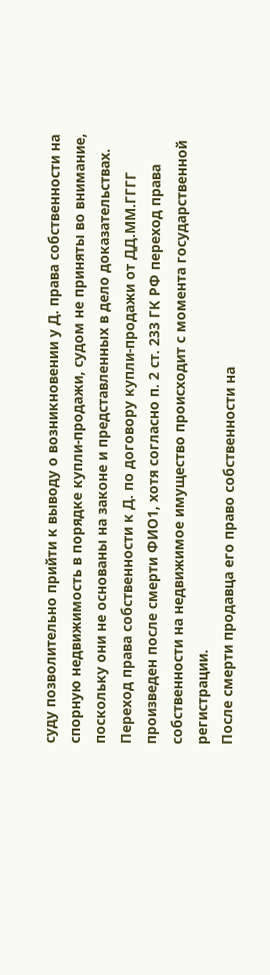суду позволительно прийти к выводу о возникновении у Д. права собственности на спорную недвижимость в порядке купли-продажи, судом не приняты во внимание, поскольку они не основаны на законе и представленных в дело доказательствах.
Переход права собственности к Д. по договору купли-продажи от ДД.ММ.ГГГГ произведен после смерти ФИО1, хотя согласно п. 2 ст. 233 ГК РФ переход права собственности на недвижимое имущество происходит с момента государственной регистрации.
После смерти продавца его право собственности на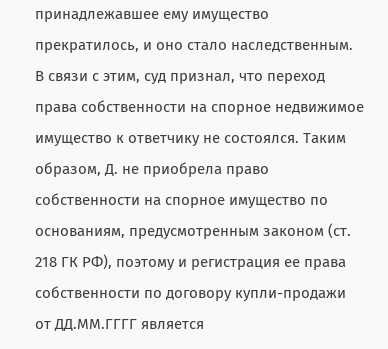принадлежавшее ему имущество прекратилось, и оно стало наследственным. В связи с этим, суд признал, что переход права собственности на спорное недвижимое имущество к ответчику не состоялся. Таким образом, Д. не приобрела право собственности на спорное имущество по основаниям, предусмотренным законом (ст. 218 ГК РФ), поэтому и регистрация ее права собственности по договору купли-продажи от ДД.ММ.ГГГГ является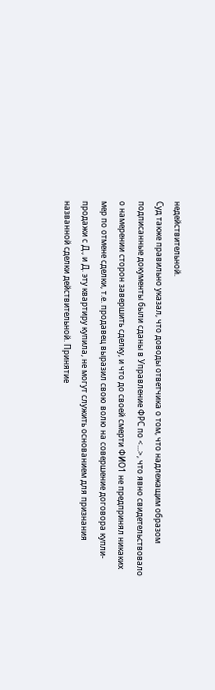недействительной.
Суд также правильно указал, что доводы ответчика о том, что надлежащим образом подписанные документы были сданы в Управление ФРС по <...>, что явно свидетельствовало о намерении сторон завершить сделку, и что до своей смерти ФИО1 не предпринял никаких мер по отмене сделки, т.е. продавец выразил свою волю на совершение договора купли-продажи с Д., и Д. эту квартиру купила, не могут служить основанием для признания названной сделки действительной. Принятие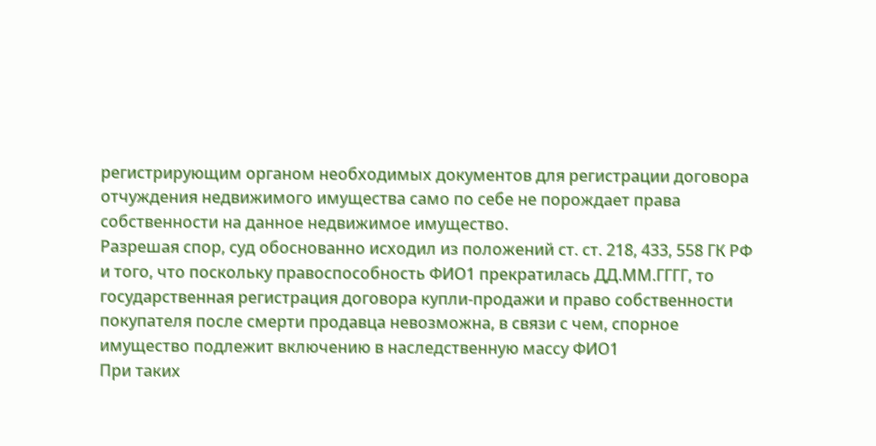регистрирующим органом необходимых документов для регистрации договора отчуждения недвижимого имущества само по себе не порождает права собственности на данное недвижимое имущество.
Разрешая спор, суд обоснованно исходил из положений ст. ст. 218, 433, 558 ГК РФ и того, что поскольку правоспособность ФИО1 прекратилась ДД.ММ.ГГГГ, то государственная регистрация договора купли-продажи и право собственности покупателя после смерти продавца невозможна, в связи с чем, спорное имущество подлежит включению в наследственную массу ФИО1
При таких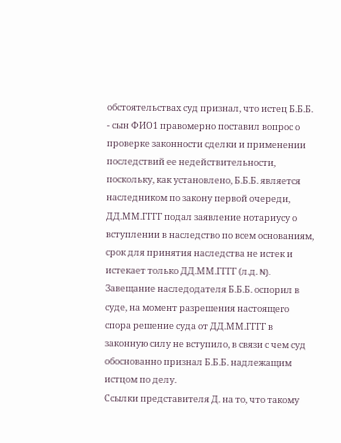обстоятельствах суд признал, что истец Б.Б.Б. - сын ФИО1 правомерно поставил вопрос о проверке законности сделки и применении последствий ее недействительности, поскольку, как установлено, Б.Б.Б. является наследником по закону первой очереди, ДД.ММ.ГГГГ подал заявление нотариусу о вступлении в наследство по всем основаниям, срок для принятия наследства не истек и истекает только ДД.ММ.ГГГГ (л.д. N). Завещание наследодателя Б.Б.Б. оспорил в суде, на момент разрешения настоящего спора решение суда от ДД.ММ.ГГГГ в законную силу не вступило, в связи с чем суд обоснованно признал Б.Б.Б. надлежащим истцом по делу.
Ссылки представителя Д. на то, что такому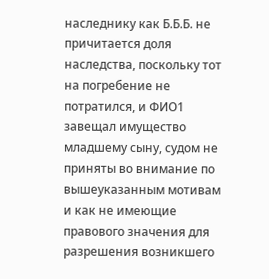наследнику как Б.Б.Б. не причитается доля наследства, поскольку тот на погребение не потратился, и ФИО1 завещал имущество младшему сыну, судом не приняты во внимание по вышеуказанным мотивам и как не имеющие правового значения для разрешения возникшего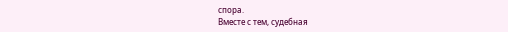спора.
Вместе с тем, судебная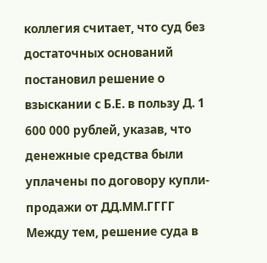коллегия считает, что суд без достаточных оснований постановил решение о взыскании с Б.Е. в пользу Д. 1 600 000 рублей, указав, что денежные средства были уплачены по договору купли-продажи от ДД.ММ.ГГГГ
Между тем, решение суда в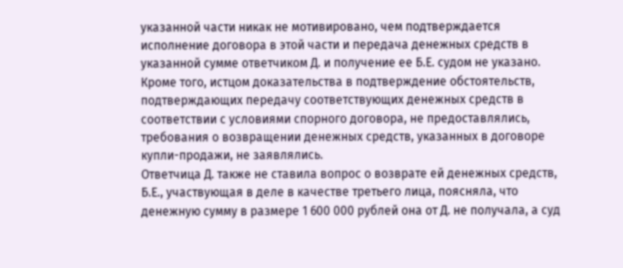указанной части никак не мотивировано, чем подтверждается исполнение договора в этой части и передача денежных средств в указанной сумме ответчиком Д. и получение ее Б.Е. судом не указано.
Кроме того, истцом доказательства в подтверждение обстоятельств, подтверждающих передачу соответствующих денежных средств в соответствии с условиями спорного договора, не предоставлялись, требования о возвращении денежных средств, указанных в договоре купли-продажи, не заявлялись.
Ответчица Д. также не ставила вопрос о возврате ей денежных средств, Б.Е., участвующая в деле в качестве третьего лица, поясняла, что денежную сумму в размере 1 600 000 рублей она от Д. не получала, а суд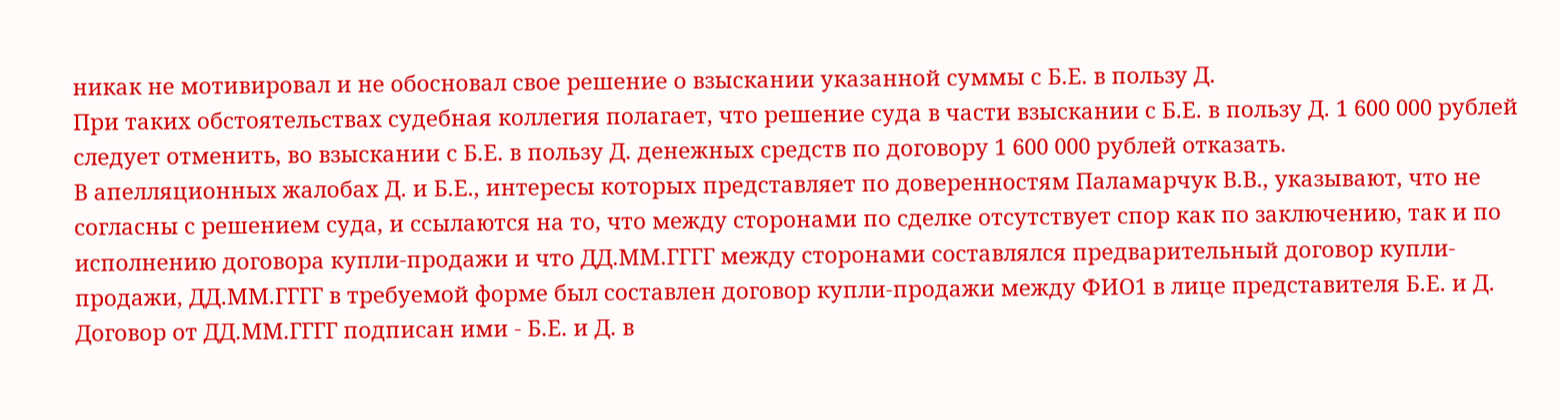никак не мотивировал и не обосновал свое решение о взыскании указанной суммы с Б.Е. в пользу Д.
При таких обстоятельствах судебная коллегия полагает, что решение суда в части взыскании с Б.Е. в пользу Д. 1 600 000 рублей следует отменить, во взыскании с Б.Е. в пользу Д. денежных средств по договору 1 600 000 рублей отказать.
В апелляционных жалобах Д. и Б.Е., интересы которых представляет по доверенностям Паламарчук В.В., указывают, что не согласны с решением суда, и ссылаются на то, что между сторонами по сделке отсутствует спор как по заключению, так и по исполнению договора купли-продажи и что ДД.ММ.ГГГГ между сторонами составлялся предварительный договор купли-продажи, ДД.ММ.ГГГГ в требуемой форме был составлен договор купли-продажи между ФИО1 в лице представителя Б.Е. и Д. Договор от ДД.ММ.ГГГГ подписан ими - Б.Е. и Д. в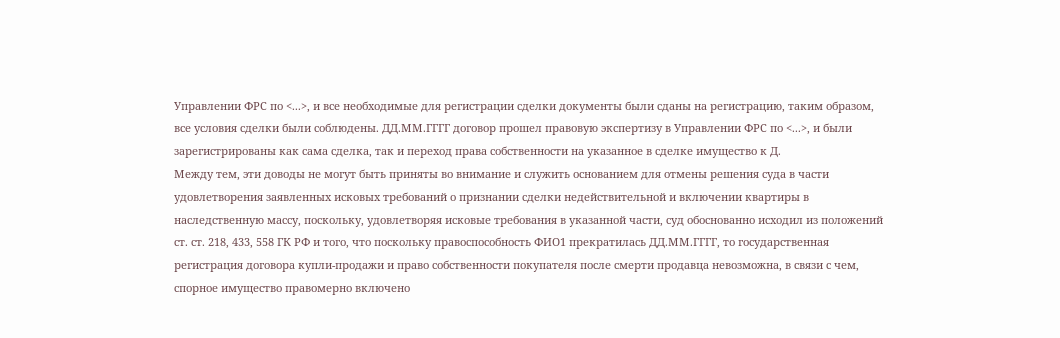Управлении ФРС по <...>, и все необходимые для регистрации сделки документы были сданы на регистрацию, таким образом, все условия сделки были соблюдены. ДД.ММ.ГГГГ договор прошел правовую экспертизу в Управлении ФРС по <...>, и были зарегистрированы как сама сделка, так и переход права собственности на указанное в сделке имущество к Д.
Между тем, эти доводы не могут быть приняты во внимание и служить основанием для отмены решения суда в части удовлетворения заявленных исковых требований о признании сделки недействительной и включении квартиры в наследственную массу, поскольку, удовлетворяя исковые требования в указанной части, суд обоснованно исходил из положений ст. ст. 218, 433, 558 ГК РФ и того, что поскольку правоспособность ФИО1 прекратилась ДД.ММ.ГГГГ, то государственная регистрация договора купли-продажи и право собственности покупателя после смерти продавца невозможна, в связи с чем, спорное имущество правомерно включено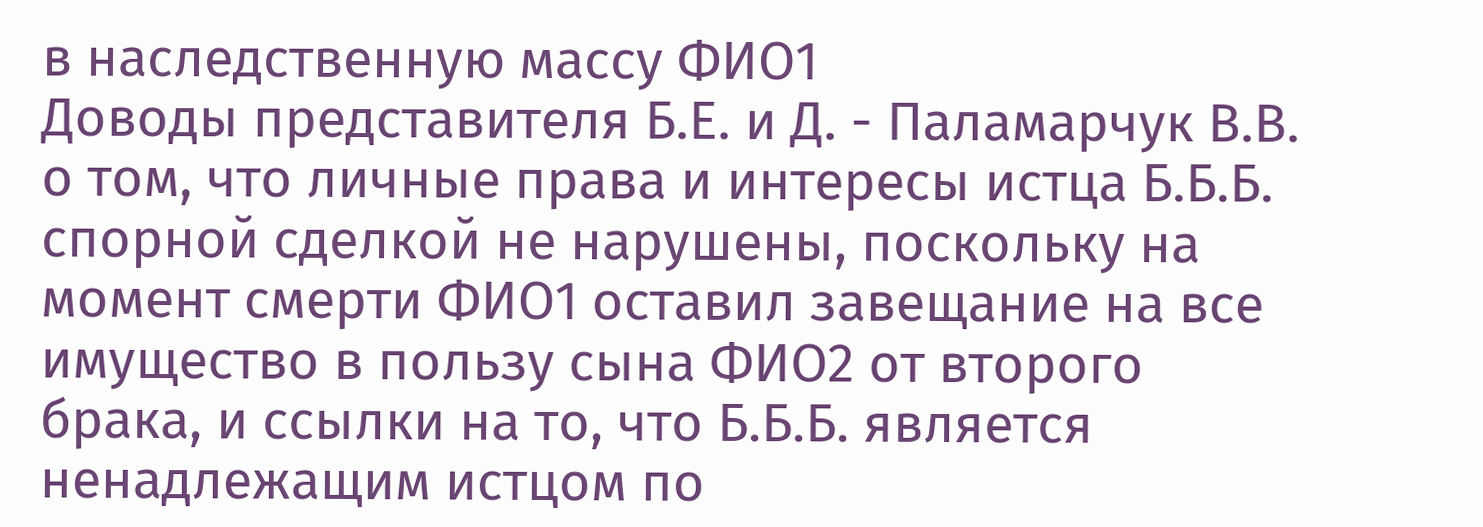в наследственную массу ФИО1
Доводы представителя Б.Е. и Д. - Паламарчук В.В. о том, что личные права и интересы истца Б.Б.Б. спорной сделкой не нарушены, поскольку на момент смерти ФИО1 оставил завещание на все имущество в пользу сына ФИО2 от второго брака, и ссылки на то, что Б.Б.Б. является ненадлежащим истцом по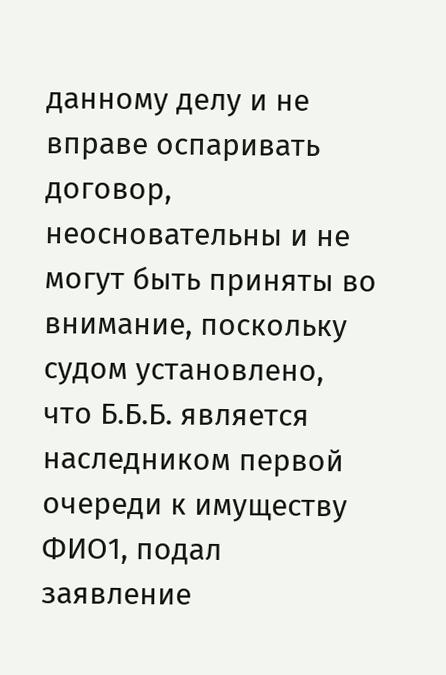данному делу и не вправе оспаривать договор, неосновательны и не могут быть приняты во внимание, поскольку судом установлено, что Б.Б.Б. является наследником первой очереди к имуществу ФИО1, подал заявление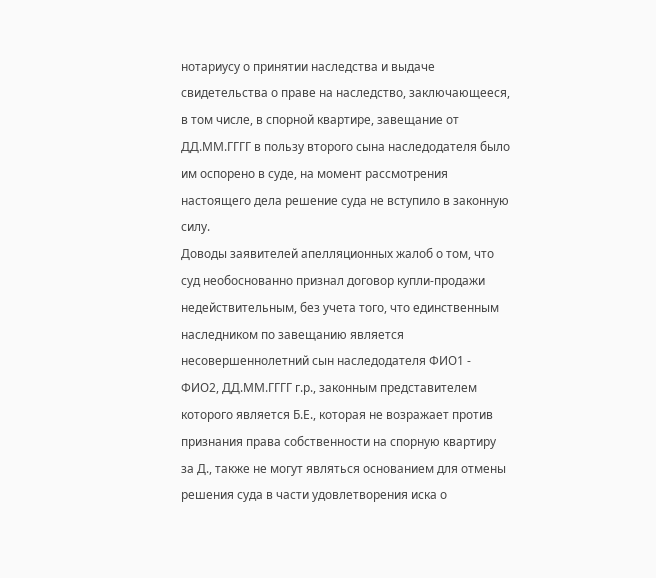нотариусу о принятии наследства и выдаче свидетельства о праве на наследство, заключающееся, в том числе, в спорной квартире, завещание от ДД.ММ.ГГГГ в пользу второго сына наследодателя было им оспорено в суде, на момент рассмотрения настоящего дела решение суда не вступило в законную силу.
Доводы заявителей апелляционных жалоб о том, что суд необоснованно признал договор купли-продажи недействительным, без учета того, что единственным наследником по завещанию является несовершеннолетний сын наследодателя ФИО1 - ФИО2, ДД.ММ.ГГГГ г.р., законным представителем которого является Б.Е., которая не возражает против признания права собственности на спорную квартиру за Д., также не могут являться основанием для отмены решения суда в части удовлетворения иска о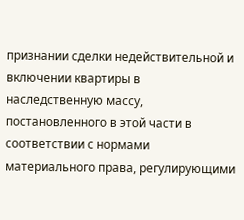признании сделки недействительной и включении квартиры в наследственную массу, постановленного в этой части в соответствии с нормами материального права, регулирующими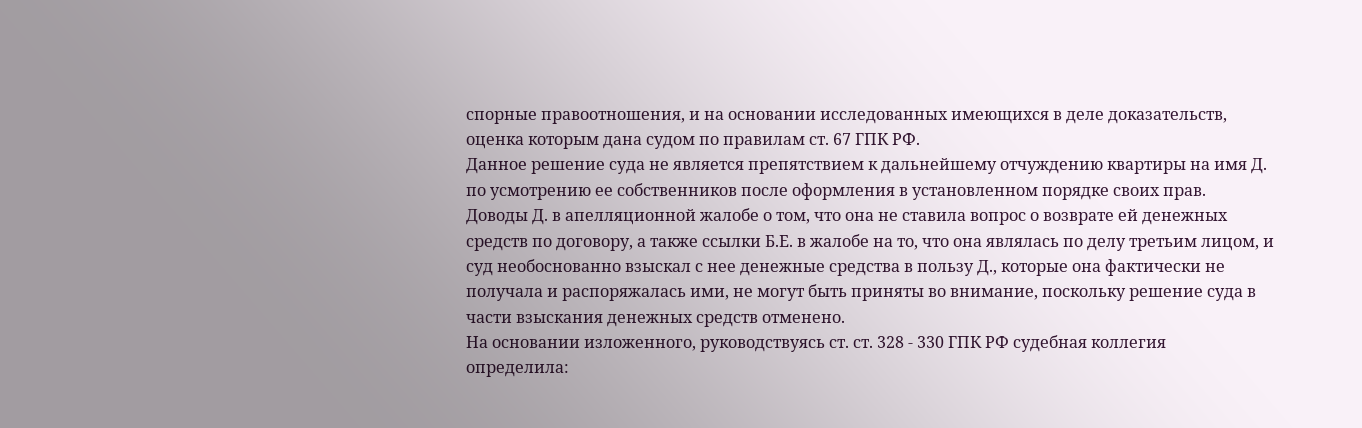спорные правоотношения, и на основании исследованных имеющихся в деле доказательств, оценка которым дана судом по правилам ст. 67 ГПК РФ.
Данное решение суда не является препятствием к дальнейшему отчуждению квартиры на имя Д. по усмотрению ее собственников после оформления в установленном порядке своих прав.
Доводы Д. в апелляционной жалобе о том, что она не ставила вопрос о возврате ей денежных средств по договору, а также ссылки Б.Е. в жалобе на то, что она являлась по делу третьим лицом, и суд необоснованно взыскал с нее денежные средства в пользу Д., которые она фактически не получала и распоряжалась ими, не могут быть приняты во внимание, поскольку решение суда в части взыскания денежных средств отменено.
На основании изложенного, руководствуясь ст. ст. 328 - 330 ГПК РФ судебная коллегия
определила: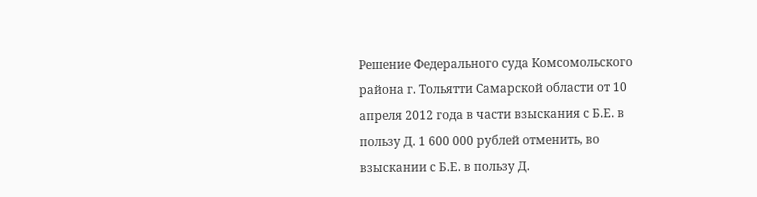Решение Федерального суда Комсомольского района г. Тольятти Самарской области от 10 апреля 2012 года в части взыскания с Б.Е. в пользу Д. 1 600 000 рублей отменить, во взыскании с Б.Е. в пользу Д.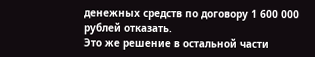денежных средств по договору 1 600 000 рублей отказать.
Это же решение в остальной части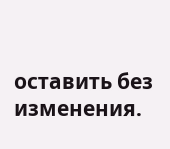оставить без изменения.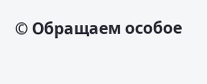© Обращаем особое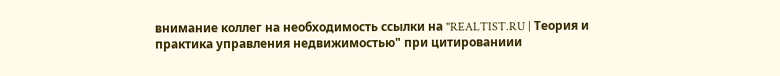внимание коллег на необходимость ссылки на "REALTIST.RU | Теория и практика управления недвижимостью" при цитированиии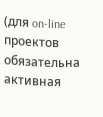(для on-line проектов обязательна активная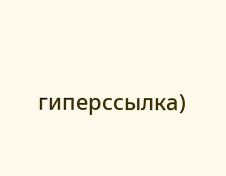гиперссылка)